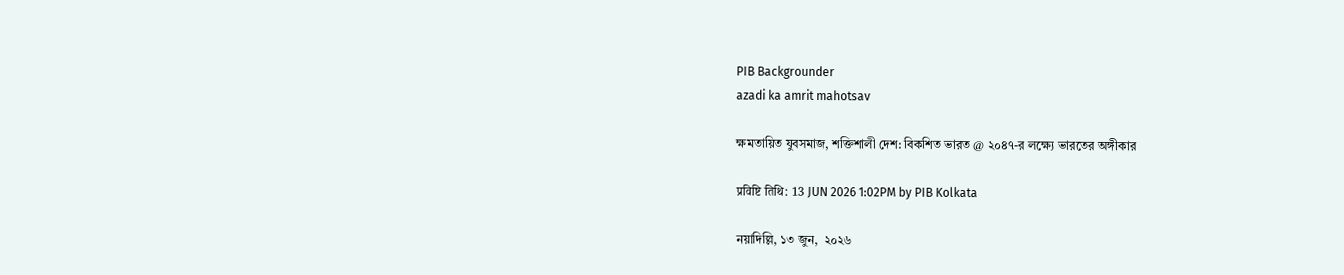PIB Backgrounder
azadi ka amrit mahotsav

ক্ষমতায়িত যুবসমাজ, শক্তিশালী দেশ: বিকশিত ভারত @ ২০৪৭-র লক্ষ্যে ভারতের অঙ্গীকার

प्रविष्टि तिथि: 13 JUN 2026 1:02PM by PIB Kolkata

নয়াদিল্লি, ১৩ জুন,  ২০২৬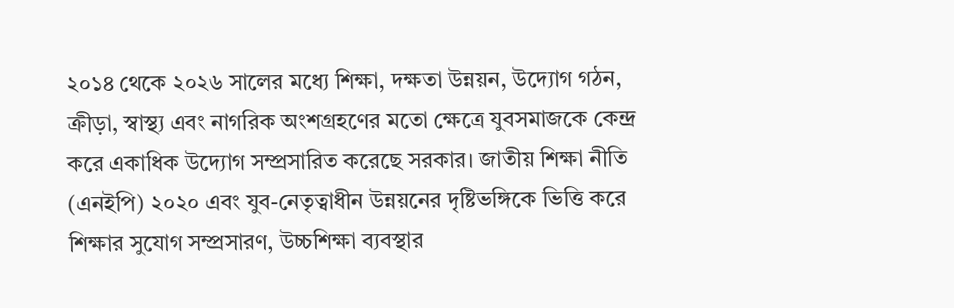২০১৪ থেকে ২০২৬ সালের মধ্যে শিক্ষা, দক্ষতা উন্নয়ন, উদ্যোগ গঠন, ক্রীড়া, স্বাস্থ্য এবং নাগরিক অংশগ্রহণের মতো ক্ষেত্রে যুবসমাজকে কেন্দ্র করে একাধিক উদ্যোগ সম্প্রসারিত করেছে সরকার। জাতীয় শিক্ষা নীতি (এনইপি) ২০২০ এবং যুব-নেতৃত্বাধীন উন্নয়নের দৃষ্টিভঙ্গিকে ভিত্তি করে শিক্ষার সুযোগ সম্প্রসারণ, উচ্চশিক্ষা ব্যবস্থার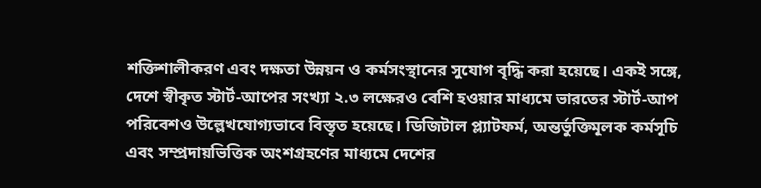শক্তিশালীকরণ এবং দক্ষতা উন্নয়ন ও কর্মসংস্থানের সুযোগ বৃদ্ধি করা হয়েছে। একই সঙ্গে, দেশে স্বীকৃত স্টার্ট-আপের সংখ্যা ২.৩ লক্ষেরও বেশি হওয়ার মাধ্যমে ভারতের স্টার্ট-আপ পরিবেশও উল্লেখযোগ্যভাবে বিস্তৃত হয়েছে। ডিজিটাল প্ল্যাটফর্ম, অন্তর্ভুক্তিমূলক কর্মসূচি এবং সম্প্রদায়ভিত্তিক অংশগ্রহণের মাধ্যমে দেশের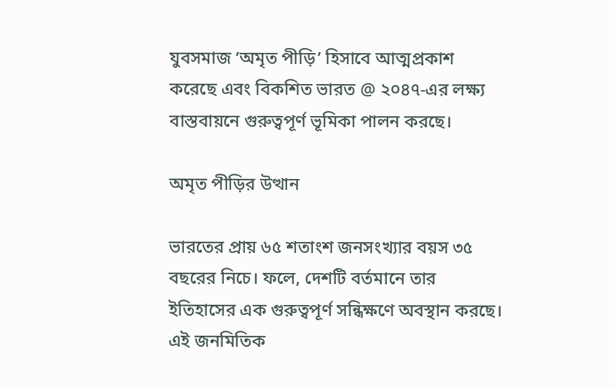যুবসমাজ ‘অমৃত পীড়ি’ হিসাবে আত্মপ্রকাশ করেছে এবং বিকশিত ভারত @ ২০৪৭-এর লক্ষ্য বাস্তবায়নে গুরুত্বপূর্ণ ভূমিকা পালন করছে।

অমৃত পীড়ির উত্থান

ভারতের প্রায় ৬৫ শতাংশ জনসংখ্যার বয়স ৩৫ বছরের নিচে। ফলে, দেশটি বর্তমানে তার ইতিহাসের এক গুরুত্বপূর্ণ সন্ধিক্ষণে অবস্থান করছে। এই জনমিতিক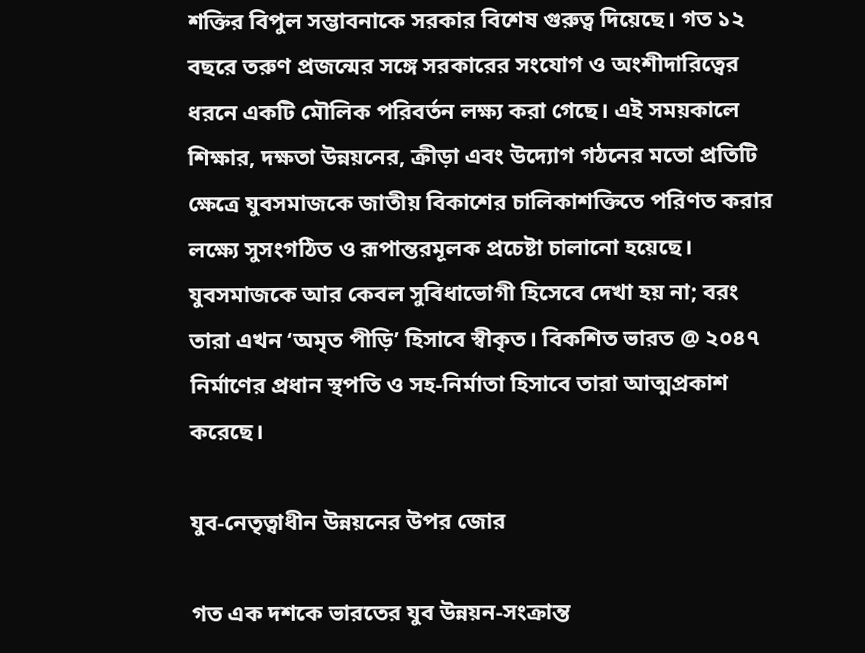শক্তির বিপুল সম্ভাবনাকে সরকার বিশেষ গুরুত্ব দিয়েছে। গত ১২ বছরে তরুণ প্রজন্মের সঙ্গে সরকারের সংযোগ ও অংশীদারিত্বের ধরনে একটি মৌলিক পরিবর্তন লক্ষ্য করা গেছে। এই সময়কালে শিক্ষার, দক্ষতা উন্নয়নের, ক্রীড়া এবং উদ্যোগ গঠনের মতো প্রতিটি ক্ষেত্রে যুবসমাজকে জাতীয় বিকাশের চালিকাশক্তিতে পরিণত করার লক্ষ্যে সুসংগঠিত ও রূপান্তরমূলক প্রচেষ্টা চালানো হয়েছে। যুবসমাজকে আর কেবল সুবিধাভোগী হিসেবে দেখা হয় না; বরং তারা এখন ‘অমৃত পীড়ি’ হিসাবে স্বীকৃত। বিকশিত ভারত @ ২০৪৭ নির্মাণের প্রধান স্থপতি ও সহ-নির্মাতা হিসাবে তারা আত্মপ্রকাশ করেছে।

যুব-নেতৃত্বাধীন উন্নয়নের উপর জোর

গত এক দশকে ভারতের যুব উন্নয়ন-সংক্রান্ত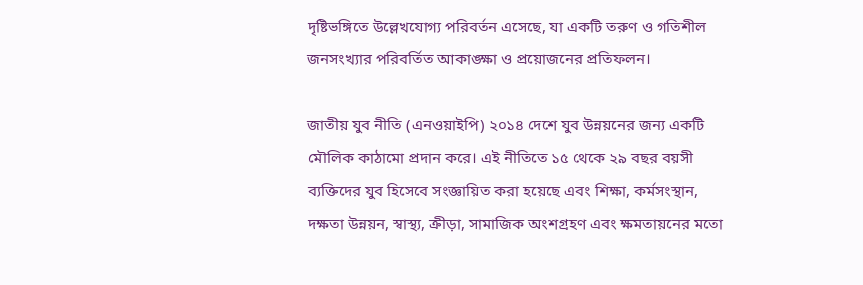দৃষ্টিভঙ্গিতে উল্লেখযোগ্য পরিবর্তন এসেছে, যা একটি তরুণ ও গতিশীল জনসংখ্যার পরিবর্তিত আকাঙ্ক্ষা ও প্রয়োজনের প্রতিফলন।

জাতীয় যুব নীতি (এনওয়াইপি) ২০১৪ দেশে যুব উন্নয়নের জন্য একটি মৌলিক কাঠামো প্রদান করে। এই নীতিতে ১৫ থেকে ২৯ বছর বয়সী ব্যক্তিদের যুব হিসেবে সংজ্ঞায়িত করা হয়েছে এবং শিক্ষা, কর্মসংস্থান, দক্ষতা উন্নয়ন, স্বাস্থ্য, ক্রীড়া, সামাজিক অংশগ্রহণ এবং ক্ষমতায়নের মতো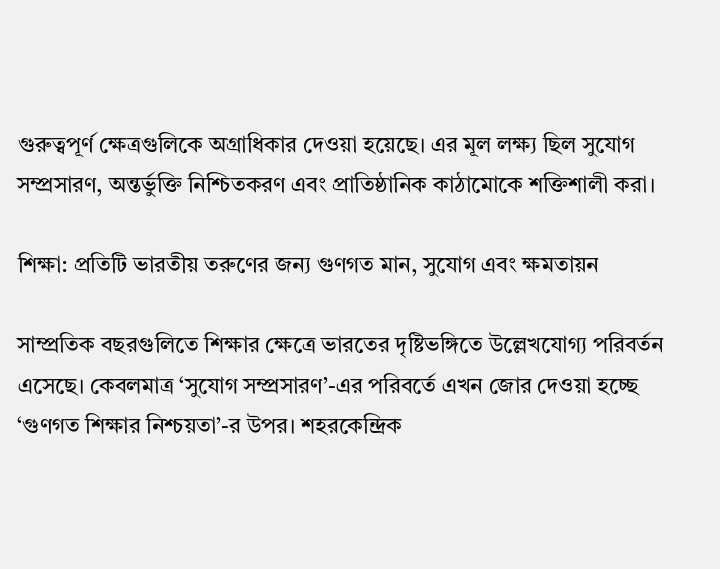গুরুত্বপূর্ণ ক্ষেত্রগুলিকে অগ্রাধিকার দেওয়া হয়েছে। এর মূল লক্ষ্য ছিল সুযোগ সম্প্রসারণ, অন্তর্ভুক্তি নিশ্চিতকরণ এবং প্রাতিষ্ঠানিক কাঠামোকে শক্তিশালী করা।

শিক্ষা: প্রতিটি ভারতীয় তরুণের জন্য গুণগত মান, সুযোগ এবং ক্ষমতায়ন

সাম্প্রতিক বছরগুলিতে শিক্ষার ক্ষেত্রে ভারতের দৃষ্টিভঙ্গিতে উল্লেখযোগ্য পরিবর্তন এসেছে। কেবলমাত্র ‘সুযোগ সম্প্রসারণ’-এর পরিবর্তে এখন জোর দেওয়া হচ্ছে ‘গুণগত শিক্ষার নিশ্চয়তা’-র উপর। শহরকেন্দ্রিক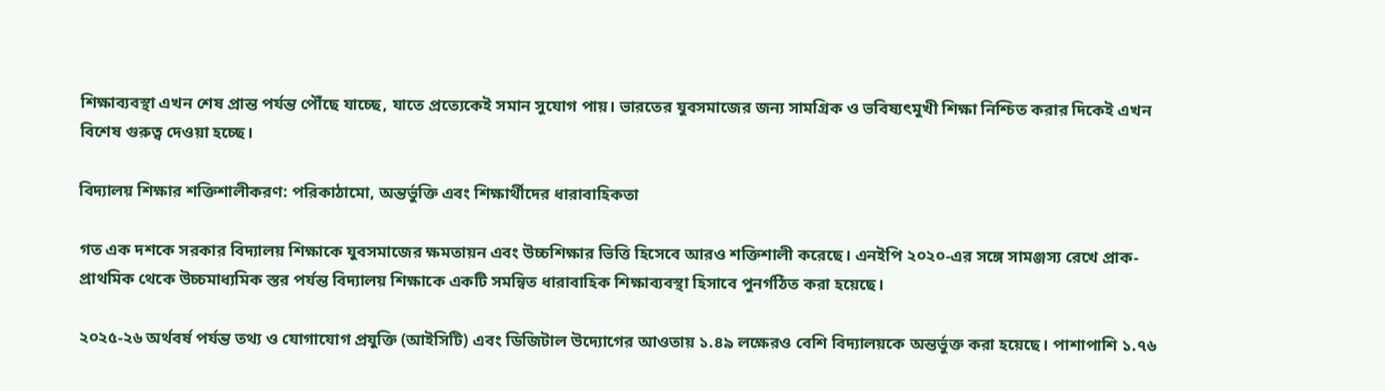শিক্ষাব্যবস্থা এখন শেষ প্রান্ত পর্যন্ত পৌঁছে যাচ্ছে, যাতে প্রত্যেকেই সমান সুযোগ পায়। ভারতের যুবসমাজের জন্য সামগ্রিক ও ভবিষ্যৎমুখী শিক্ষা নিশ্চিত করার দিকেই এখন বিশেষ গুরুত্ব দেওয়া হচ্ছে।

বিদ্যালয় শিক্ষার শক্তিশালীকরণ: পরিকাঠামো, অন্তর্ভুক্তি এবং শিক্ষার্থীদের ধারাবাহিকতা

গত এক দশকে সরকার বিদ্যালয় শিক্ষাকে যুবসমাজের ক্ষমতায়ন এবং উচ্চশিক্ষার ভিত্তি হিসেবে আরও শক্তিশালী করেছে। এনইপি ২০২০-এর সঙ্গে সামঞ্জস্য রেখে প্রাক-প্রাথমিক থেকে উচ্চমাধ্যমিক স্তর পর্যন্ত বিদ্যালয় শিক্ষাকে একটি সমন্বিত ধারাবাহিক শিক্ষাব্যবস্থা হিসাবে পুনর্গঠিত করা হয়েছে।

২০২৫-২৬ অর্থবর্ষ পর্যন্ত তথ্য ও যোগাযোগ প্রযুক্তি (আইসিটি) এবং ডিজিটাল উদ্যোগের আওতায় ১.৪৯ লক্ষেরও বেশি বিদ্যালয়কে অন্তর্ভুক্ত করা হয়েছে। পাশাপাশি ১.৭৬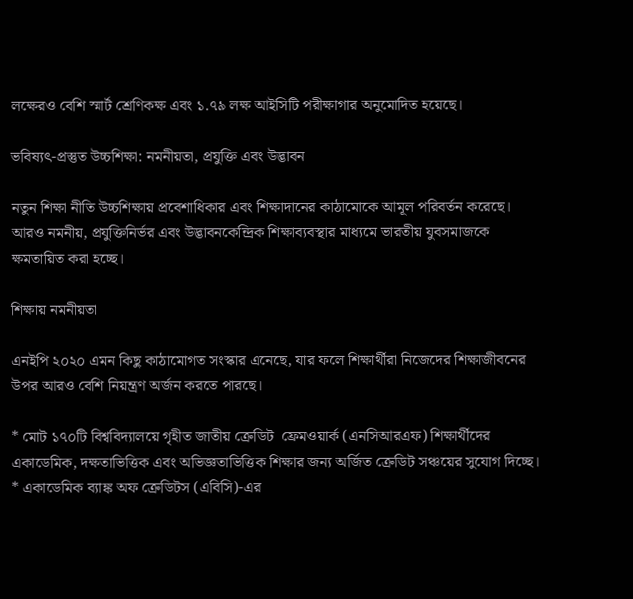লক্ষেরও বেশি স্মার্ট শ্রেণিকক্ষ এবং ১.৭৯ লক্ষ আইসিটি পরীক্ষাগার অনুমোদিত হয়েছে।

ভবিষ্যৎ-প্রস্তুত উচ্চশিক্ষা: নমনীয়তা, প্রযুক্তি এবং উদ্ভাবন

নতুন শিক্ষা নীতি উচ্চশিক্ষায় প্রবেশাধিকার এবং শিক্ষাদানের কাঠামোকে আমূল পরিবর্তন করেছে। আরও নমনীয়, প্রযুক্তিনির্ভর এবং উদ্ভাবনকেন্দ্রিক শিক্ষাব্যবস্থার মাধ্যমে ভারতীয় যুবসমাজকে ক্ষমতায়িত করা হচ্ছে।

শিক্ষায় নমনীয়তা

এনইপি ২০২০ এমন কিছু কাঠামোগত সংস্কার এনেছে, যার ফলে শিক্ষার্থীরা নিজেদের শিক্ষাজীবনের উপর আরও বেশি নিয়ন্ত্রণ অর্জন করতে পারছে।

* মোট ১৭০টি বিশ্ববিদ্যালয়ে গৃহীত জাতীয় ক্রেডিট  ফ্রেমওয়ার্ক (এনসিআরএফ) শিক্ষার্থীদের একাডেমিক, দক্ষতাভিত্তিক এবং অভিজ্ঞতাভিত্তিক শিক্ষার জন্য অর্জিত ক্রেডিট সঞ্চয়ের সুযোগ দিচ্ছে।
* একাডেমিক ব্যাঙ্ক অফ ক্রেডিটস (এবিসি)-এর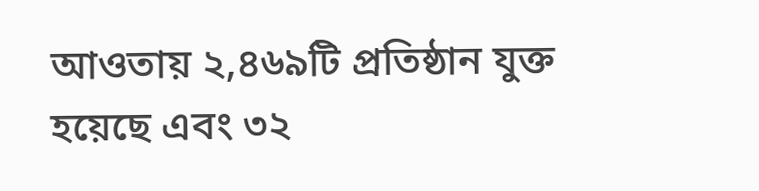আওতায় ২,৪৬৯টি প্রতিষ্ঠান যুক্ত হয়েছে এবং ৩২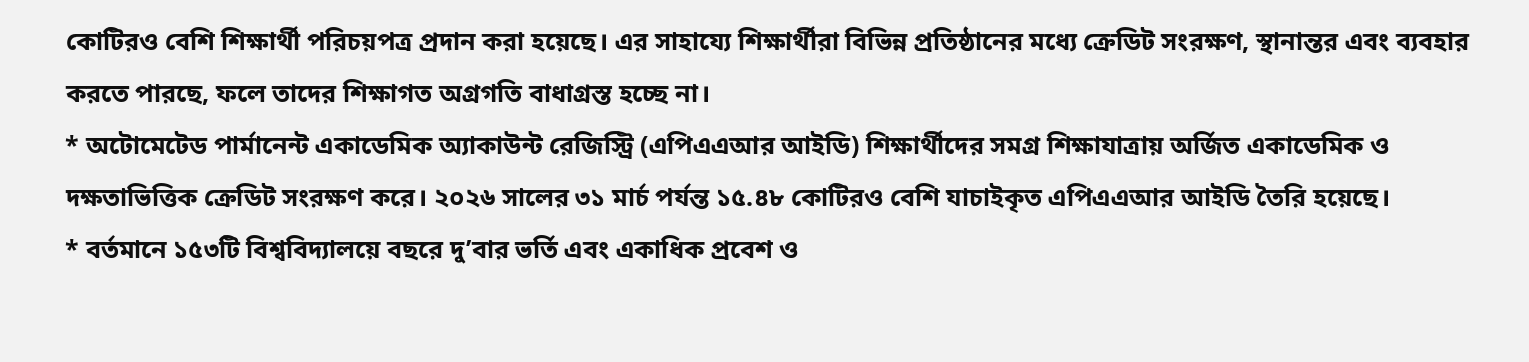কোটিরও বেশি শিক্ষার্থী পরিচয়পত্র প্রদান করা হয়েছে। এর সাহায্যে শিক্ষার্থীরা বিভিন্ন প্রতিষ্ঠানের মধ্যে ক্রেডিট সংরক্ষণ, স্থানান্তর এবং ব্যবহার করতে পারছে, ফলে তাদের শিক্ষাগত অগ্রগতি বাধাগ্রস্ত হচ্ছে না।
* অটোমেটেড পার্মানেন্ট একাডেমিক অ্যাকাউন্ট রেজিস্ট্রি (এপিএএআর আইডি) শিক্ষার্থীদের সমগ্র শিক্ষাযাত্রায় অর্জিত একাডেমিক ও দক্ষতাভিত্তিক ক্রেডিট সংরক্ষণ করে। ২০২৬ সালের ৩১ মার্চ পর্যন্ত ১৫.৪৮ কোটিরও বেশি যাচাইকৃত এপিএএআর আইডি তৈরি হয়েছে।
* বর্তমানে ১৫৩টি বিশ্ববিদ্যালয়ে বছরে দু’বার ভর্তি এবং একাধিক প্রবেশ ও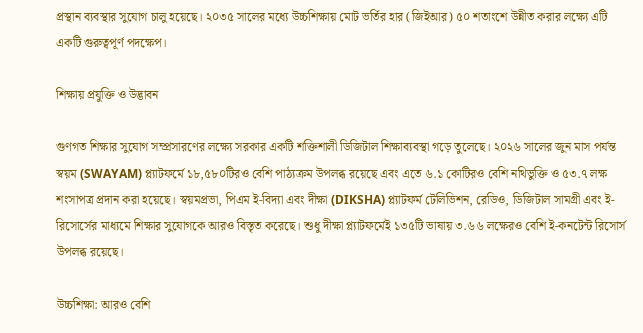প্রস্থান ব্যবস্থার সুযোগ চালু হয়েছে। ২০৩৫ সালের মধ্যে উচ্চশিক্ষায় মোট ভর্তির হার (জিইআর) ৫০ শতাংশে উন্নীত করার লক্ষ্যে এটি একটি গুরুত্বপূর্ণ পদক্ষেপ।

শিক্ষায় প্রযুক্তি ও উদ্ভাবন

গুণগত শিক্ষার সুযোগ সম্প্রসারণের লক্ষ্যে সরকার একটি শক্তিশালী ডিজিটাল শিক্ষাব্যবস্থা গড়ে তুলেছে। ২০২৬ সালের জুন মাস পর্যন্ত স্বয়ম (SWAYAM) প্ল্যাটফর্মে ১৮,৫৮০টিরও বেশি পাঠ্যক্রম উপলব্ধ রয়েছে এবং এতে ৬.১ কোটিরও বেশি নথিভুক্তি ও ৫৩.৭ লক্ষ শংসাপত্র প্রদান করা হয়েছে। স্বয়মপ্রভা, পিএম ই-বিদ্যা এবং দীক্ষা (DIKSHA) প্ল্যাটফর্ম টেলিভিশন, রেডিও, ডিজিটাল সামগ্রী এবং ই-রিসোর্সের মাধ্যমে শিক্ষার সুযোগকে আরও বিস্তৃত করেছে। শুধু দীক্ষা প্ল্যাটফর্মেই ১৩৫টি ভাষায় ৩.৬৬ লক্ষেরও বেশি ই-কনটেন্ট রিসোর্স উপলব্ধ রয়েছে।

উচ্চশিক্ষা: আরও বেশি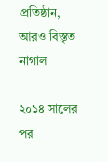প্রতিষ্ঠান, আরও বিস্তৃত নাগাল

২০১৪ সালের পর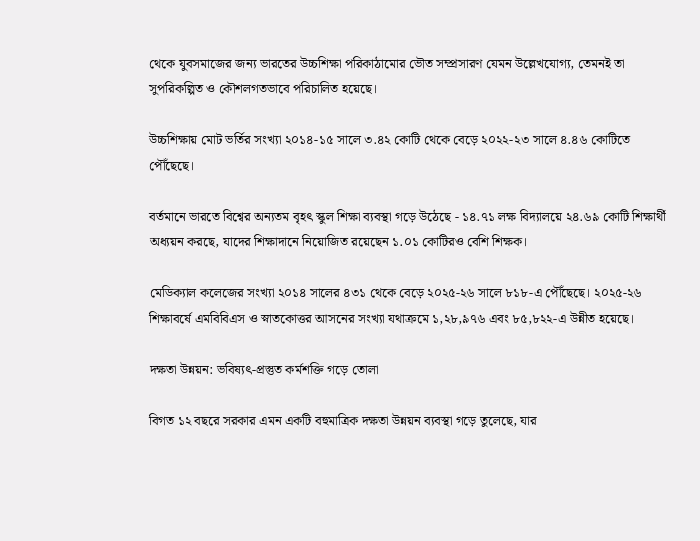থেকে যুবসমাজের জন্য ভারতের উচ্চশিক্ষা পরিকাঠামোর ভৌত সম্প্রসারণ যেমন উল্লেখযোগ্য, তেমনই তা সুপরিকল্পিত ও কৌশলগতভাবে পরিচালিত হয়েছে।

উচ্চশিক্ষায় মোট ভর্তির সংখ্যা ২০১৪-১৫ সালে ৩.৪২ কোটি থেকে বেড়ে ২০২২-২৩ সালে ৪.৪৬ কোটিতে পৌঁছেছে।

বর্তমানে ভারতে বিশ্বের অন্যতম বৃহৎ স্কুল শিক্ষা ব্যবস্থা গড়ে উঠেছে - ১৪.৭১ লক্ষ বিদ্যালয়ে ২৪.৬৯ কোটি শিক্ষার্থী অধ্যয়ন করছে, যাদের শিক্ষাদানে নিয়োজিত রয়েছেন ১.০১ কোটিরও বেশি শিক্ষক।

মেডিক্যাল কলেজের সংখ্যা ২০১৪ সালের ৪৩১ থেকে বেড়ে ২০২৫-২৬ সালে ৮১৮-এ পৌঁছেছে। ২০২৫-২৬ শিক্ষাবর্ষে এমবিবিএস ও স্নাতকোত্তর আসনের সংখ্যা যথাক্রমে ১,২৮,৯৭৬ এবং ৮৫,৮২২-এ উন্নীত হয়েছে।

দক্ষতা উন্নয়ন: ভবিষ্যৎ-প্রস্তুত কর্মশক্তি গড়ে তোলা

বিগত ১২ বছরে সরকার এমন একটি বহুমাত্রিক দক্ষতা উন্নয়ন ব্যবস্থা গড়ে তুলেছে, যার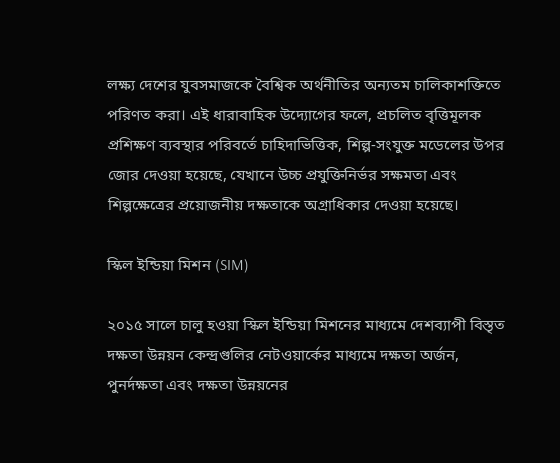লক্ষ্য দেশের যুবসমাজকে বৈশ্বিক অর্থনীতির অন্যতম চালিকাশক্তিতে পরিণত করা। এই ধারাবাহিক উদ্যোগের ফলে, প্রচলিত বৃত্তিমূলক প্রশিক্ষণ ব্যবস্থার পরিবর্তে চাহিদাভিত্তিক, শিল্প-সংযুক্ত মডেলের উপর জোর দেওয়া হয়েছে, যেখানে উচ্চ প্রযুক্তিনির্ভর সক্ষমতা এবং শিল্পক্ষেত্রের প্রয়োজনীয় দক্ষতাকে অগ্রাধিকার দেওয়া হয়েছে।

স্কিল ইন্ডিয়া মিশন (SIM)

২০১৫ সালে চালু হওয়া স্কিল ইন্ডিয়া মিশনের মাধ্যমে দেশব্যাপী বিস্তৃত দক্ষতা উন্নয়ন কেন্দ্রগুলির নেটওয়ার্কের মাধ্যমে দক্ষতা অর্জন, পুনর্দক্ষতা এবং দক্ষতা উন্নয়নের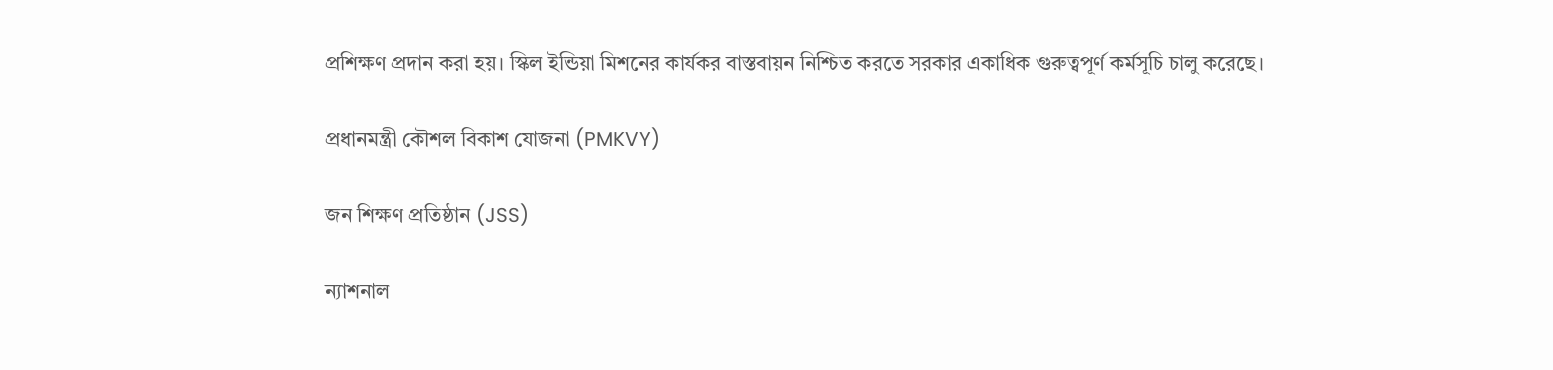প্রশিক্ষণ প্রদান করা হয়। স্কিল ইন্ডিয়া মিশনের কার্যকর বাস্তবায়ন নিশ্চিত করতে সরকার একাধিক গুরুত্বপূর্ণ কর্মসূচি চালু করেছে।

প্রধানমন্ত্রী কৌশল বিকাশ যোজনা (PMKVY)

জন শিক্ষণ প্রতিষ্ঠান (JSS)

ন্যাশনাল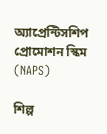অ্যাপ্রেন্টিসশিপ প্রোমোশন স্কিম (NAPS)

শিল্প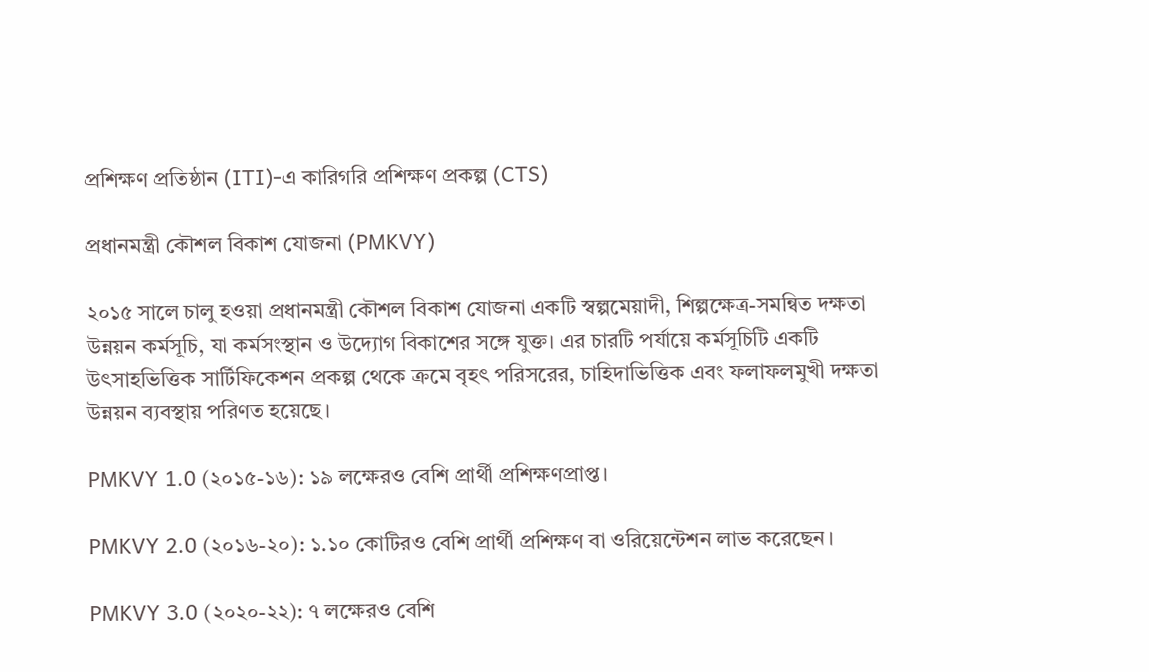প্রশিক্ষণ প্রতিষ্ঠান (ITI)-এ কারিগরি প্রশিক্ষণ প্রকল্প (CTS)

প্রধানমন্ত্রী কৌশল বিকাশ যোজনা (PMKVY)

২০১৫ সালে চালু হওয়া প্রধানমন্ত্রী কৌশল বিকাশ যোজনা একটি স্বল্পমেয়াদী, শিল্পক্ষেত্র-সমন্বিত দক্ষতা উন্নয়ন কর্মসূচি, যা কর্মসংস্থান ও উদ্যোগ বিকাশের সঙ্গে যুক্ত। এর চারটি পর্যায়ে কর্মসূচিটি একটি উৎসাহভিত্তিক সার্টিফিকেশন প্রকল্প থেকে ক্রমে বৃহৎ পরিসরের, চাহিদাভিত্তিক এবং ফলাফলমুখী দক্ষতা উন্নয়ন ব্যবস্থায় পরিণত হয়েছে।

PMKVY 1.0 (২০১৫-১৬): ১৯ লক্ষেরও বেশি প্রার্থী প্রশিক্ষণপ্রাপ্ত।

PMKVY 2.0 (২০১৬-২০): ১.১০ কোটিরও বেশি প্রার্থী প্রশিক্ষণ বা ওরিয়েন্টেশন লাভ করেছেন।

PMKVY 3.0 (২০২০-২২): ৭ লক্ষেরও বেশি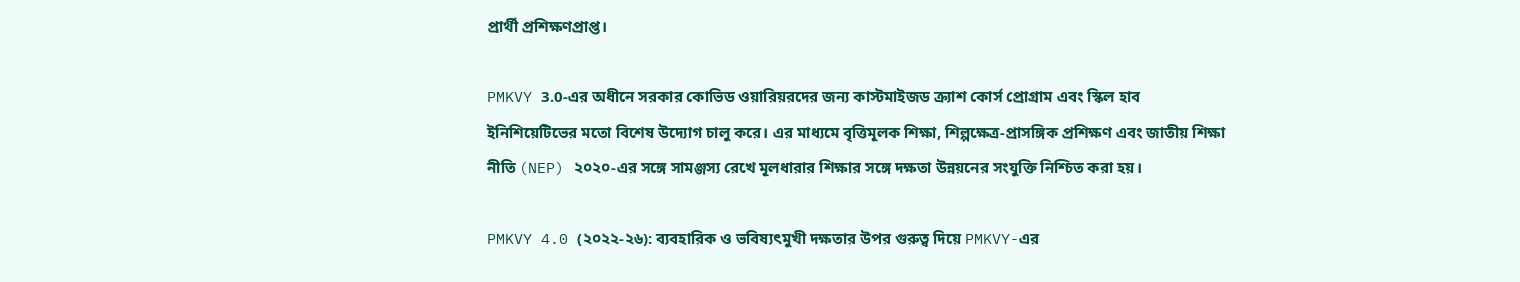প্রার্থী প্রশিক্ষণপ্রাপ্ত।

PMKVY 3.0-এর অধীনে সরকার কোভিড ওয়ারিয়রদের জন্য কাস্টমাইজড ক্র্যাশ কোর্স প্রোগ্রাম এবং স্কিল হাব ইনিশিয়েটিভের মতো বিশেষ উদ্যোগ চালু করে। এর মাধ্যমে বৃত্তিমূলক শিক্ষা, শিল্পক্ষেত্র-প্রাসঙ্গিক প্রশিক্ষণ এবং জাতীয় শিক্ষা নীতি (NEP) ২০২০-এর সঙ্গে সামঞ্জস্য রেখে মূলধারার শিক্ষার সঙ্গে দক্ষতা উন্নয়নের সংযুক্তি নিশ্চিত করা হয়।

PMKVY 4.0 (২০২২-২৬): ব্যবহারিক ও ভবিষ্যৎমুখী দক্ষতার উপর গুরুত্ব দিয়ে PMKVY-এর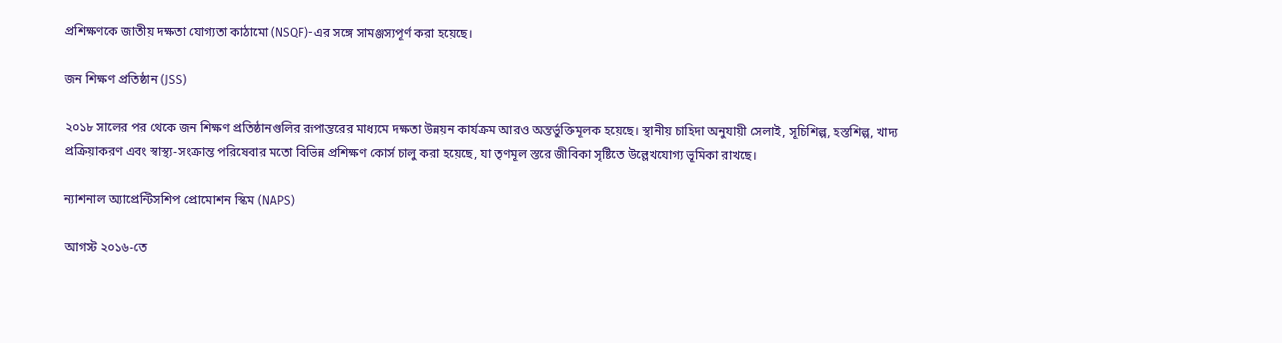প্রশিক্ষণকে জাতীয় দক্ষতা যোগ্যতা কাঠামো (NSQF)-এর সঙ্গে সামঞ্জস্যপূর্ণ করা হয়েছে।

জন শিক্ষণ প্রতিষ্ঠান (JSS)

২০১৮ সালের পর থেকে জন শিক্ষণ প্রতিষ্ঠানগুলির রূপান্তরের মাধ্যমে দক্ষতা উন্নয়ন কার্যক্রম আরও অন্তর্ভুক্তিমূলক হয়েছে। স্থানীয় চাহিদা অনুযায়ী সেলাই, সূচিশিল্প, হস্তশিল্প, খাদ্য প্রক্রিয়াকরণ এবং স্বাস্থ্য-সংক্রান্ত পরিষেবার মতো বিভিন্ন প্রশিক্ষণ কোর্স চালু করা হয়েছে, যা তৃণমূল স্তরে জীবিকা সৃষ্টিতে উল্লেখযোগ্য ভূমিকা রাখছে।

ন্যাশনাল অ্যাপ্রেন্টিসশিপ প্রোমোশন স্কিম (NAPS)

আগস্ট ২০১৬-তে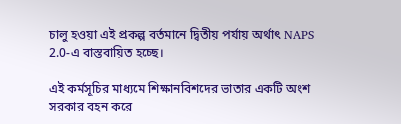চালু হওয়া এই প্রকল্প বর্তমানে দ্বিতীয় পর্যায় অর্থাৎ NAPS 2.0-এ বাস্তবায়িত হচ্ছে।

এই কর্মসূচির মাধ্যমে শিক্ষানবিশদের ভাতার একটি অংশ সরকার বহন করে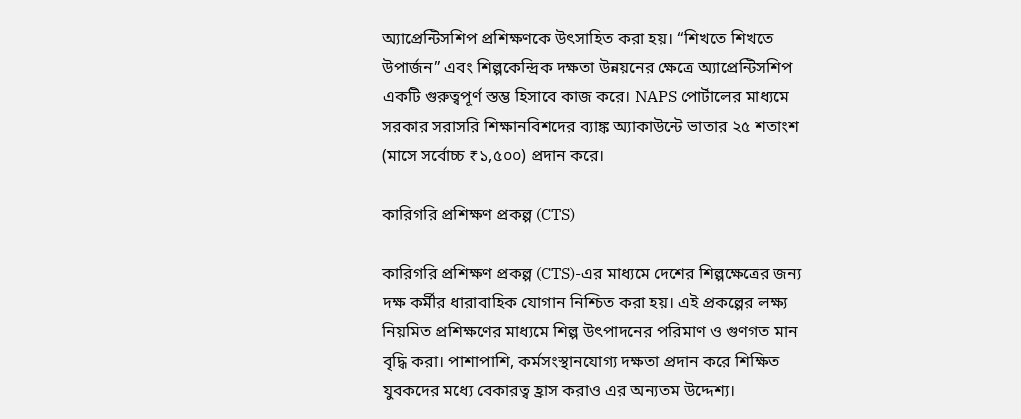অ্যাপ্রেন্টিসশিপ প্রশিক্ষণকে উৎসাহিত করা হয়। “শিখতে শিখতে উপার্জন” এবং শিল্পকেন্দ্রিক দক্ষতা উন্নয়নের ক্ষেত্রে অ্যাপ্রেন্টিসশিপ একটি গুরুত্বপূর্ণ স্তম্ভ হিসাবে কাজ করে। NAPS পোর্টালের মাধ্যমে সরকার সরাসরি শিক্ষানবিশদের ব্যাঙ্ক অ্যাকাউন্টে ভাতার ২৫ শতাংশ (মাসে সর্বোচ্চ ₹১,৫০০) প্রদান করে।

কারিগরি প্রশিক্ষণ প্রকল্প (CTS)

কারিগরি প্রশিক্ষণ প্রকল্প (CTS)-এর মাধ্যমে দেশের শিল্পক্ষেত্রের জন্য দক্ষ কর্মীর ধারাবাহিক যোগান নিশ্চিত করা হয়। এই প্রকল্পের লক্ষ্য নিয়মিত প্রশিক্ষণের মাধ্যমে শিল্প উৎপাদনের পরিমাণ ও গুণগত মান বৃদ্ধি করা। পাশাপাশি, কর্মসংস্থানযোগ্য দক্ষতা প্রদান করে শিক্ষিত যুবকদের মধ্যে বেকারত্ব হ্রাস করাও এর অন্যতম উদ্দেশ্য।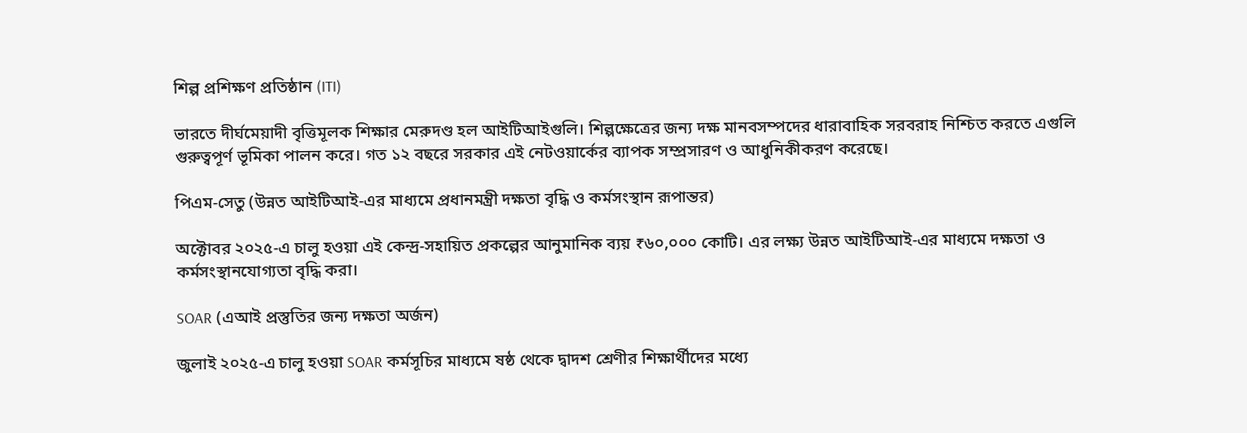শিল্প প্রশিক্ষণ প্রতিষ্ঠান (ITI)

ভারতে দীর্ঘমেয়াদী বৃত্তিমূলক শিক্ষার মেরুদণ্ড হল আইটিআইগুলি। শিল্পক্ষেত্রের জন্য দক্ষ মানবসম্পদের ধারাবাহিক সরবরাহ নিশ্চিত করতে এগুলি গুরুত্বপূর্ণ ভূমিকা পালন করে। গত ১২ বছরে সরকার এই নেটওয়ার্কের ব্যাপক সম্প্রসারণ ও আধুনিকীকরণ করেছে।

পিএম-সেতু (উন্নত আইটিআই-এর মাধ্যমে প্রধানমন্ত্রী দক্ষতা বৃদ্ধি ও কর্মসংস্থান রূপান্তর)

অক্টোবর ২০২৫-এ চালু হওয়া এই কেন্দ্র-সহায়িত প্রকল্পের আনুমানিক ব্যয় ₹৬০,০০০ কোটি। এর লক্ষ্য উন্নত আইটিআই-এর মাধ্যমে দক্ষতা ও কর্মসংস্থানযোগ্যতা বৃদ্ধি করা।

SOAR (এআই প্রস্তুতির জন্য দক্ষতা অর্জন)

জুলাই ২০২৫-এ চালু হওয়া SOAR কর্মসূচির মাধ্যমে ষষ্ঠ থেকে দ্বাদশ শ্রেণীর শিক্ষার্থীদের মধ্যে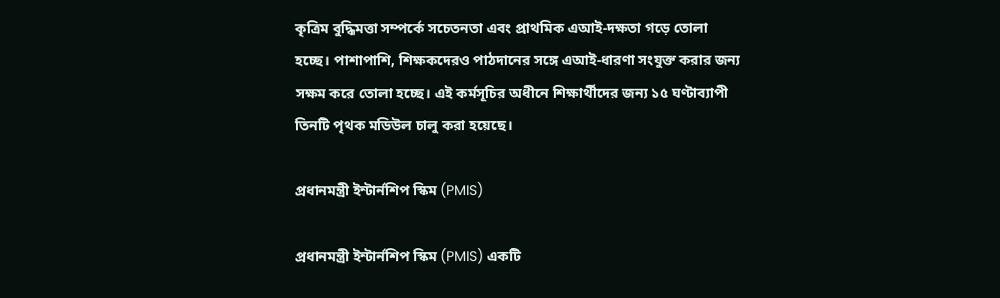কৃত্রিম বুদ্ধিমত্তা সম্পর্কে সচেতনতা এবং প্রাথমিক এআই-দক্ষতা গড়ে তোলা হচ্ছে। পাশাপাশি, শিক্ষকদেরও পাঠদানের সঙ্গে এআই-ধারণা সংযুক্ত করার জন্য সক্ষম করে তোলা হচ্ছে। এই কর্মসূচির অধীনে শিক্ষার্থীদের জন্য ১৫ ঘণ্টাব্যাপী তিনটি পৃথক মডিউল চালু করা হয়েছে।

প্রধানমন্ত্রী ইন্টার্নশিপ স্কিম (PMIS)

প্রধানমন্ত্রী ইন্টার্নশিপ স্কিম (PMIS) একটি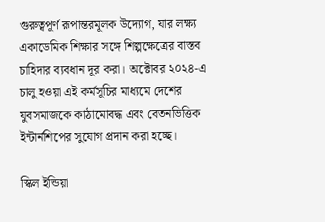গুরুত্বপূর্ণ রূপান্তরমূলক উদ্যোগ, যার লক্ষ্য একাডেমিক শিক্ষার সঙ্গে শিল্পক্ষেত্রের বাস্তব চাহিদার ব্যবধান দূর করা। অক্টোবর ২০২৪-এ চালু হওয়া এই কর্মসূচির মাধ্যমে দেশের যুবসমাজকে কাঠামোবদ্ধ এবং বেতনভিত্তিক ইন্টার্নশিপের সুযোগ প্রদান করা হচ্ছে।

স্কিল ইন্ডিয়া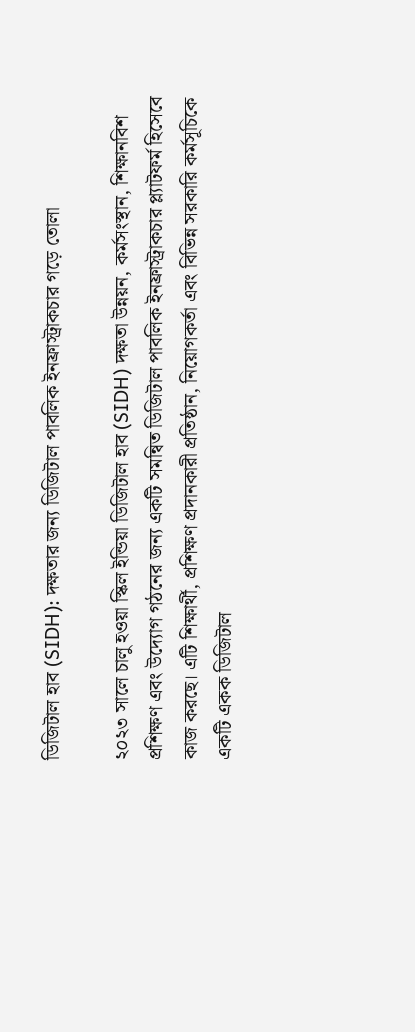ডিজিটাল হাব (SIDH): দক্ষতার জন্য ডিজিটাল পাবলিক ইনফ্রাস্ট্রাকচার গড়ে তোলা

২০২৩ সালে চালু হওয়া স্কিল ইন্ডিয়া ডিজিটাল হাব (SIDH) দক্ষতা উন্নয়ন, কর্মসংস্থান, শিক্ষানবিশ প্রশিক্ষণ এবং উদ্যোগ গঠনের জন্য একটি সমন্বিত ডিজিটাল পাবলিক ইনফ্রাস্ট্রাকচার প্ল্যাটফর্ম হিসেবে কাজ করছে। এটি শিক্ষার্থী, প্রশিক্ষণ প্রদানকারী প্রতিষ্ঠান, নিয়োগকর্তা এবং বিভিন্ন সরকারি কর্মসূচিকে একটি একক ডিজিটাল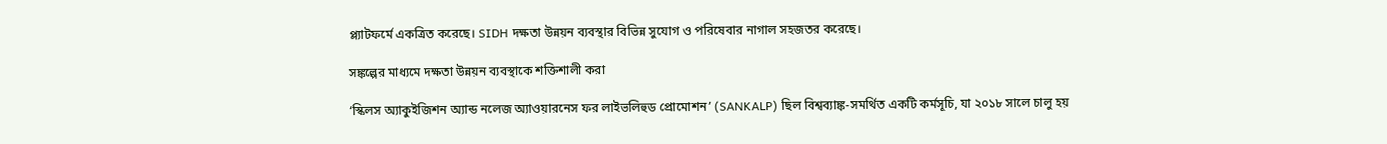প্ল্যাটফর্মে একত্রিত করেছে। SIDH দক্ষতা উন্নয়ন ব্যবস্থার বিভিন্ন সুযোগ ও পরিষেবার নাগাল সহজতর করেছে।

সঙ্কল্পের মাধ্যমে দক্ষতা উন্নয়ন ব্যবস্থাকে শক্তিশালী করা

‘স্কিলস অ্যাকুইজিশন অ্যান্ড নলেজ অ্যাওয়ারনেস ফর লাইভলিহুড প্রোমোশন’ (SANKALP) ছিল বিশ্বব্যাঙ্ক-সমর্থিত একটি কর্মসূচি, যা ২০১৮ সালে চালু হয়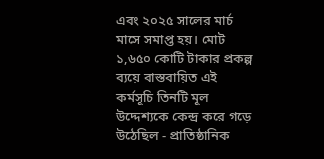এবং ২০২৫ সালের মার্চ মাসে সমাপ্ত হয়। মোট ১,৬৫০ কোটি টাকার প্রকল্প ব্যয়ে বাস্তবায়িত এই কর্মসূচি তিনটি মূল উদ্দেশ্যকে কেন্দ্র করে গড়ে উঠেছিল - প্রাতিষ্ঠানিক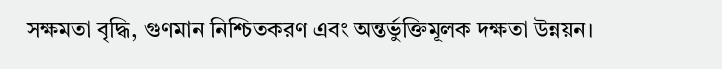সক্ষমতা বৃদ্ধি, গুণমান নিশ্চিতকরণ এবং অন্তর্ভুক্তিমূলক দক্ষতা উন্নয়ন।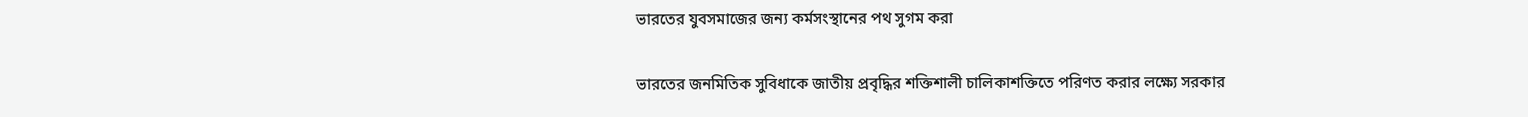ভারতের যুবসমাজের জন্য কর্মসংস্থানের পথ সুগম করা

ভারতের জনমিতিক সুবিধাকে জাতীয় প্রবৃদ্ধির শক্তিশালী চালিকাশক্তিতে পরিণত করার লক্ষ্যে সরকার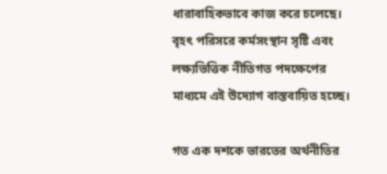ধারাবাহিকভাবে কাজ করে চলেছে। বৃহৎ পরিসরে কর্মসংস্থান সৃষ্টি এবং লক্ষ্যভিত্তিক নীতিগত পদক্ষেপের মাধ্যমে এই উদ্যোগ বাস্তবায়িত হচ্ছে।

গত এক দশকে ভারতের অর্থনীতির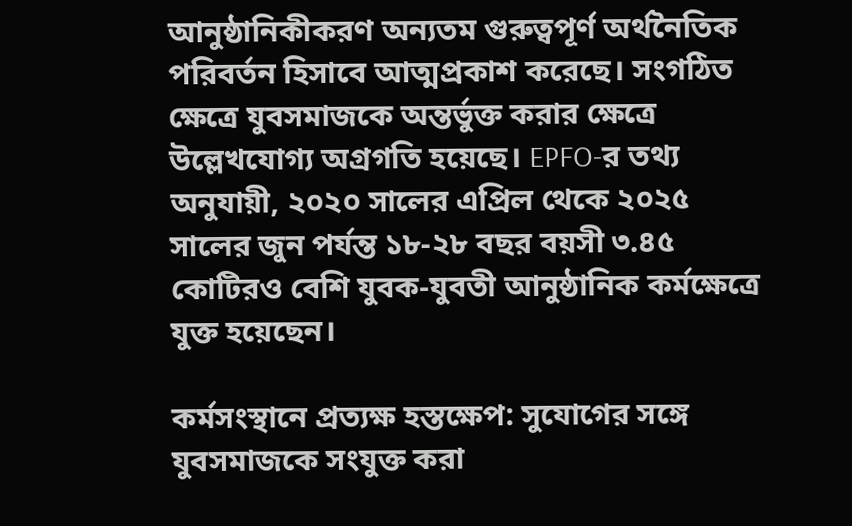আনুষ্ঠানিকীকরণ অন্যতম গুরুত্বপূর্ণ অর্থনৈতিক পরিবর্তন হিসাবে আত্মপ্রকাশ করেছে। সংগঠিত ক্ষেত্রে যুবসমাজকে অন্তর্ভুক্ত করার ক্ষেত্রে উল্লেখযোগ্য অগ্রগতি হয়েছে। EPFO-র তথ্য অনুযায়ী, ২০২০ সালের এপ্রিল থেকে ২০২৫ সালের জুন পর্যন্ত ১৮-২৮ বছর বয়সী ৩.৪৫ কোটিরও বেশি যুবক-যুবতী আনুষ্ঠানিক কর্মক্ষেত্রে যুক্ত হয়েছেন।

কর্মসংস্থানে প্রত্যক্ষ হস্তক্ষেপ: সুযোগের সঙ্গে যুবসমাজকে সংযুক্ত করা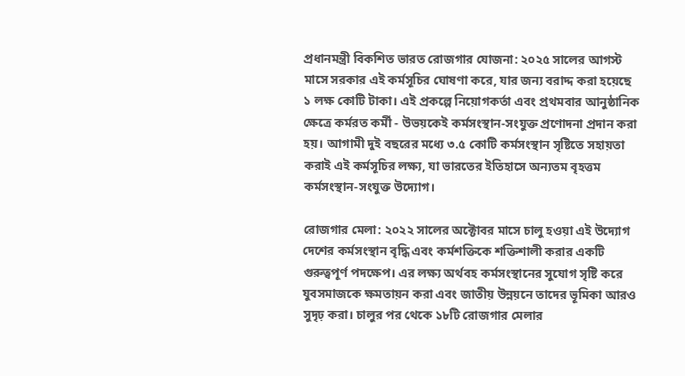প্রধানমন্ত্রী বিকশিত ভারত রোজগার যোজনা: ২০২৫ সালের আগস্ট মাসে সরকার এই কর্মসূচির ঘোষণা করে, যার জন্য বরাদ্দ করা হয়েছে ১ লক্ষ কোটি টাকা। এই প্রকল্পে নিয়োগকর্তা এবং প্রথমবার আনুষ্ঠানিক ক্ষেত্রে কর্মরত কর্মী - উভয়কেই কর্মসংস্থান-সংযুক্ত প্রণোদনা প্রদান করা হয়। আগামী দুই বছরের মধ্যে ৩.৫ কোটি কর্মসংস্থান সৃষ্টিতে সহায়তা করাই এই কর্মসূচির লক্ষ্য, যা ভারতের ইতিহাসে অন্যতম বৃহত্তম কর্মসংস্থান-সংযুক্ত উদ্যোগ।

রোজগার মেলা: ২০২২ সালের অক্টোবর মাসে চালু হওয়া এই উদ্যোগ দেশের কর্মসংস্থান বৃদ্ধি এবং কর্মশক্তিকে শক্তিশালী করার একটি গুরুত্বপূর্ণ পদক্ষেপ। এর লক্ষ্য অর্থবহ কর্মসংস্থানের সুযোগ সৃষ্টি করে যুবসমাজকে ক্ষমতায়ন করা এবং জাতীয় উন্নয়নে তাদের ভূমিকা আরও সুদৃঢ় করা। চালুর পর থেকে ১৮টি রোজগার মেলার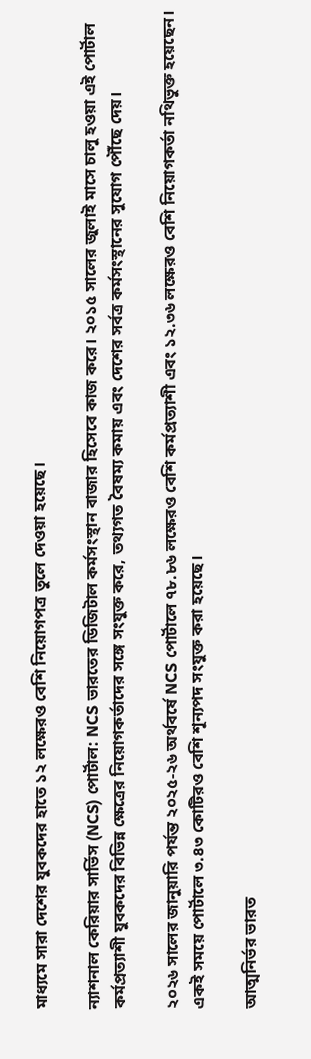মাধ্যমে সারা দেশের যুবকদের হাতে ১২ লক্ষেরও বেশি নিয়োগপত্র তুলে দেওয়া হয়েছে।

ন্যাশনাল কেরিয়ার সার্ভিস (NCS) পোর্টাল: NCS ভারতের ডিজিটাল কর্মসংস্থান বাজার হিসেবে কাজ করে। ২০১৫ সালের জুলাই মাসে চালু হওয়া এই পোর্টাল কর্মপ্রত্যাশী যুবকদের বিভিন্ন ক্ষেত্রের নিয়োগকর্তাদের সঙ্গে সংযুক্ত করে, তথ্যগত বৈষম্য কমায় এবং দেশের সর্বত্র কর্মসংস্থানের সুযোগ পৌঁছে দেয়।

২০২৬ সালের জানুয়ারি পর্যন্ত ২০২৫-২৬ অর্থবর্ষে NCS পোর্টালে ৭৮.৮৬ লক্ষেরও বেশি কর্মপ্রত্যাশী এবং ১২.৩৬ লক্ষেরও বেশি নিয়োগকর্তা নথিভুক্ত হয়েছেন। একই সময়ে পোর্টালে ৩.৪৩ কোটিরও বেশি শূন্যপদ সংযুক্ত করা হয়েছে।

আত্মনির্ভর ভারত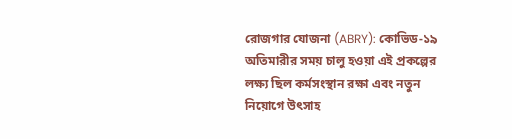রোজগার যোজনা (ABRY): কোভিড-১৯ অতিমারীর সময় চালু হওয়া এই প্রকল্পের লক্ষ্য ছিল কর্মসংস্থান রক্ষা এবং নতুন নিয়োগে উৎসাহ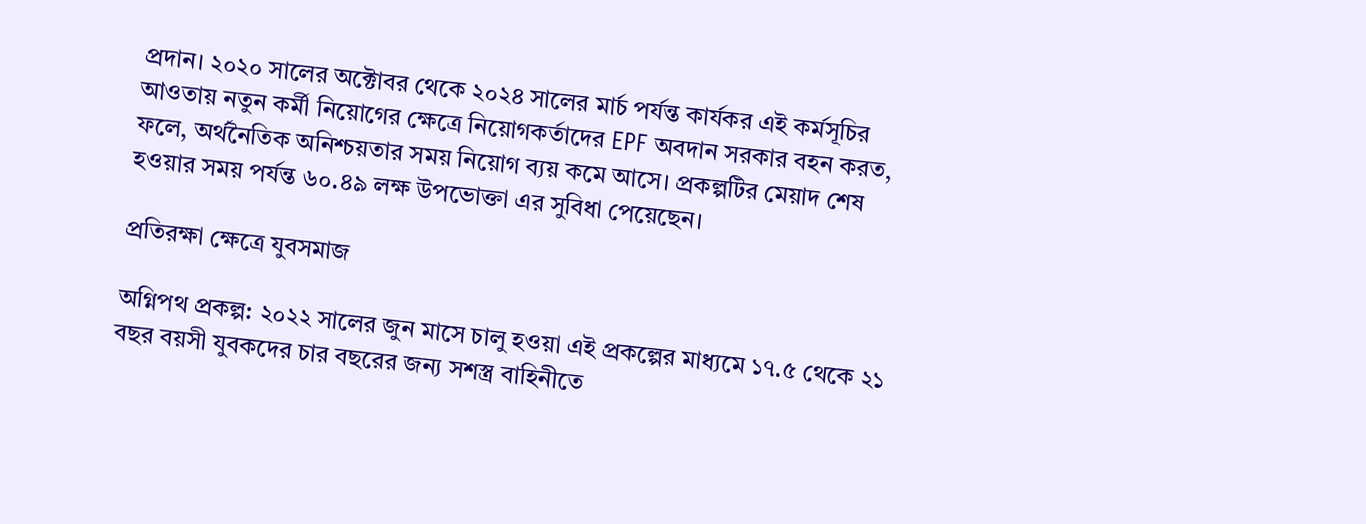প্রদান। ২০২০ সালের অক্টোবর থেকে ২০২৪ সালের মার্চ পর্যন্ত কার্যকর এই কর্মসূচির আওতায় নতুন কর্মী নিয়োগের ক্ষেত্রে নিয়োগকর্তাদের EPF অবদান সরকার বহন করত, ফলে, অর্থনৈতিক অনিশ্চয়তার সময় নিয়োগ ব্যয় কমে আসে। প্রকল্পটির মেয়াদ শেষ হওয়ার সময় পর্যন্ত ৬০.৪৯ লক্ষ উপভোক্তা এর সুবিধা পেয়েছেন।

প্রতিরক্ষা ক্ষেত্রে যুবসমাজ

অগ্নিপথ প্রকল্প: ২০২২ সালের জুন মাসে চালু হওয়া এই প্রকল্পের মাধ্যমে ১৭.৫ থেকে ২১ বছর বয়সী যুবকদের চার বছরের জন্য সশস্ত্র বাহিনীতে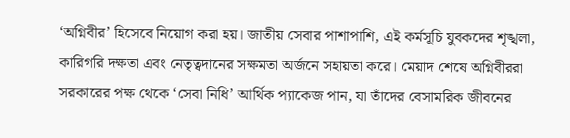‘অগ্নিবীর’ হিসেবে নিয়োগ করা হয়। জাতীয় সেবার পাশাপাশি, এই কর্মসূচি যুবকদের শৃঙ্খলা, কারিগরি দক্ষতা এবং নেতৃত্বদানের সক্ষমতা অর্জনে সহায়তা করে। মেয়াদ শেষে অগ্নিবীররা সরকারের পক্ষ থেকে ‘সেবা নিধি’ আর্থিক প্যাকেজ পান, যা তাঁদের বেসামরিক জীবনের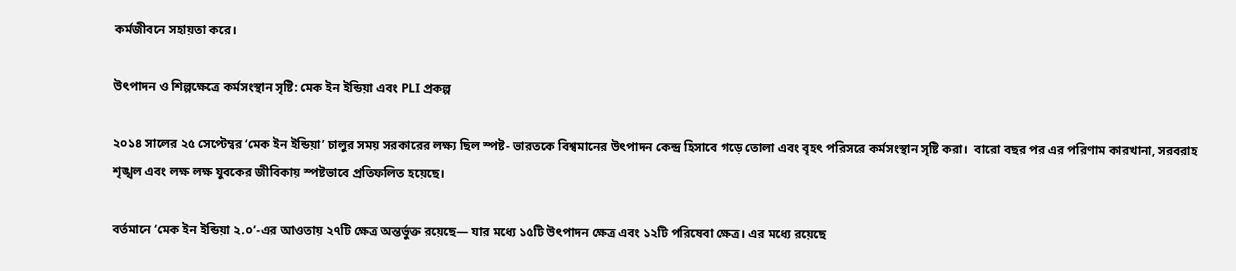কর্মজীবনে সহায়তা করে।

উৎপাদন ও শিল্পক্ষেত্রে কর্মসংস্থান সৃষ্টি: মেক ইন ইন্ডিয়া এবং PLI প্রকল্প

২০১৪ সালের ২৫ সেপ্টেম্বর ‘মেক ইন ইন্ডিয়া’ চালুর সময় সরকারের লক্ষ্য ছিল স্পষ্ট- ভারতকে বিশ্বমানের উৎপাদন কেন্দ্র হিসাবে গড়ে তোলা এবং বৃহৎ পরিসরে কর্মসংস্থান সৃষ্টি করা।  বারো বছর পর এর পরিণাম কারখানা, সরবরাহ শৃঙ্খল এবং লক্ষ লক্ষ যুবকের জীবিকায় স্পষ্টভাবে প্রতিফলিত হয়েছে।

বর্তমানে ‘মেক ইন ইন্ডিয়া ২.০’-এর আওতায় ২৭টি ক্ষেত্র অন্তর্ভুক্ত রয়েছে— যার মধ্যে ১৫টি উৎপাদন ক্ষেত্র এবং ১২টি পরিষেবা ক্ষেত্র। এর মধ্যে রয়েছে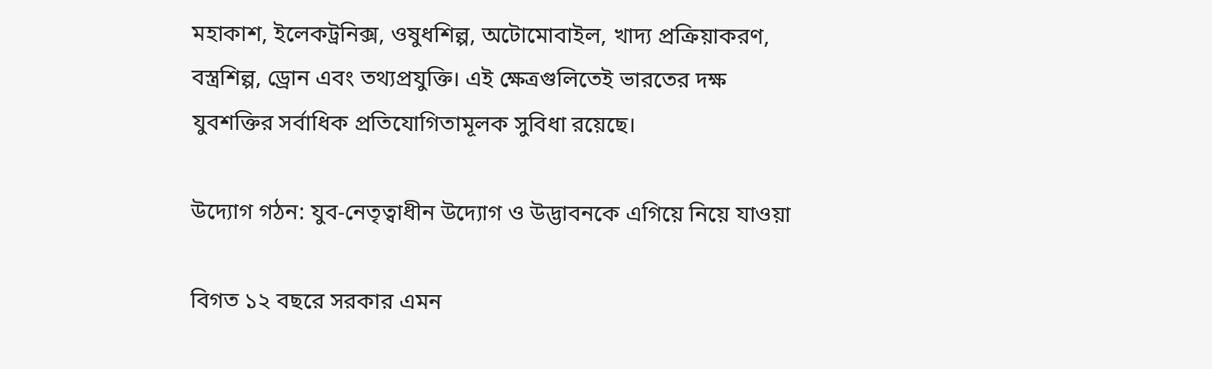মহাকাশ, ইলেকট্রনিক্স, ওষুধশিল্প, অটোমোবাইল, খাদ্য প্রক্রিয়াকরণ, বস্ত্রশিল্প, ড্রোন এবং তথ্যপ্রযুক্তি। এই ক্ষেত্রগুলিতেই ভারতের দক্ষ যুবশক্তির সর্বাধিক প্রতিযোগিতামূলক সুবিধা রয়েছে।

উদ্যোগ গঠন: যুব-নেতৃত্বাধীন উদ্যোগ ও উদ্ভাবনকে এগিয়ে নিয়ে যাওয়া

বিগত ১২ বছরে সরকার এমন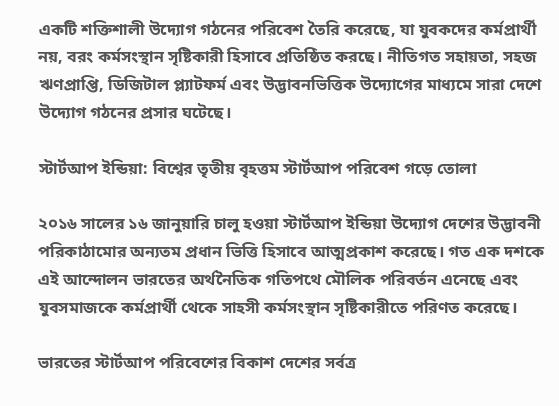একটি শক্তিশালী উদ্যোগ গঠনের পরিবেশ তৈরি করেছে, যা যুবকদের কর্মপ্রার্থী নয়, বরং কর্মসংস্থান সৃষ্টিকারী হিসাবে প্রতিষ্ঠিত করছে। নীতিগত সহায়তা, সহজ ঋণপ্রাপ্তি, ডিজিটাল প্ল্যাটফর্ম এবং উদ্ভাবনভিত্তিক উদ্যোগের মাধ্যমে সারা দেশে উদ্যোগ গঠনের প্রসার ঘটেছে।

স্টার্টআপ ইন্ডিয়া: বিশ্বের তৃতীয় বৃহত্তম স্টার্টআপ পরিবেশ গড়ে তোলা

২০১৬ সালের ১৬ জানুয়ারি চালু হওয়া স্টার্টআপ ইন্ডিয়া উদ্যোগ দেশের উদ্ভাবনী পরিকাঠামোর অন্যতম প্রধান ভিত্তি হিসাবে আত্মপ্রকাশ করেছে। গত এক দশকে এই আন্দোলন ভারতের অর্থনৈতিক গতিপথে মৌলিক পরিবর্তন এনেছে এবং যুবসমাজকে কর্মপ্রার্থী থেকে সাহসী কর্মসংস্থান সৃষ্টিকারীতে পরিণত করেছে।

ভারতের স্টার্টআপ পরিবেশের বিকাশ দেশের সর্বত্র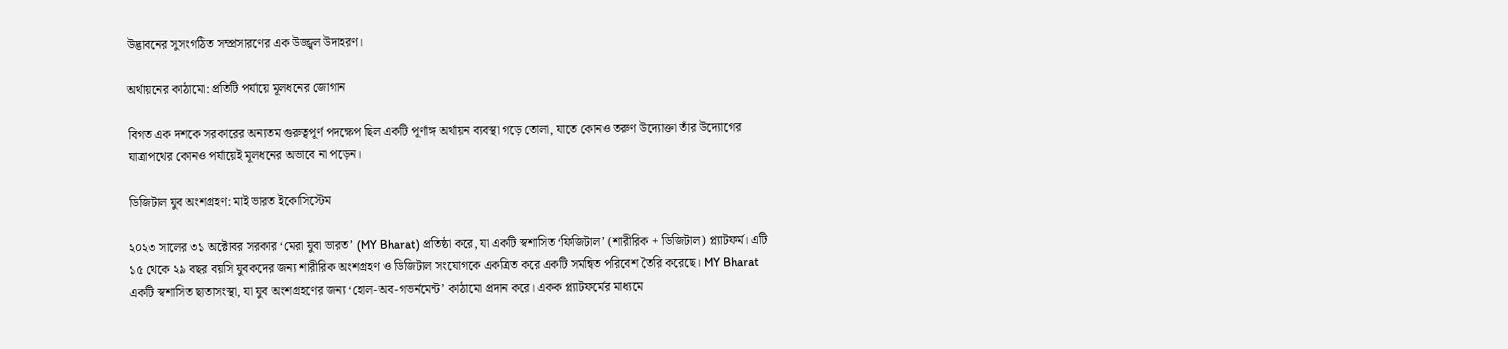উদ্ভাবনের সুসংগঠিত সম্প্রসারণের এক উজ্জ্বল উদাহরণ।

অর্থায়নের কাঠামো: প্রতিটি পর্যায়ে মূলধনের জোগান

বিগত এক দশকে সরকারের অন্যতম গুরুত্বপূর্ণ পদক্ষেপ ছিল একটি পূর্ণাঙ্গ অর্থায়ন ব্যবস্থা গড়ে তোলা, যাতে কোনও তরুণ উদ্যোক্তা তাঁর উদ্যোগের যাত্রাপথের কোনও পর্যায়েই মূলধনের অভাবে না পড়েন।

ডিজিটাল যুব অংশগ্রহণ: মাই ভারত ইকোসিস্টেম

২০২৩ সালের ৩১ অক্টোবর সরকার ‘মেরা যুবা ভারত’ (MY Bharat) প্রতিষ্ঠা করে, যা একটি স্বশাসিত ‘ফিজিটাল’ (শারীরিক + ডিজিটাল) প্ল্যাটফর্ম। এটি ১৫ থেকে ২৯ বছর বয়সি যুবকদের জন্য শারীরিক অংশগ্রহণ ও ডিজিটাল সংযোগকে একত্রিত করে একটি সমন্বিত পরিবেশ তৈরি করেছে। MY Bharat একটি স্বশাসিত ছাতাসংস্থা, যা যুব অংশগ্রহণের জন্য ‘হোল-অব-গভর্নমেন্ট’ কাঠামো প্রদান করে। একক প্ল্যাটফর্মের মাধ্যমে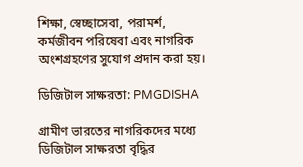শিক্ষা, স্বেচ্ছাসেবা, পরামর্শ, কর্মজীবন পরিষেবা এবং নাগরিক অংশগ্রহণের সুযোগ প্রদান করা হয়।

ডিজিটাল সাক্ষরতা: PMGDISHA

গ্রামীণ ভারতের নাগরিকদের মধ্যে ডিজিটাল সাক্ষরতা বৃদ্ধির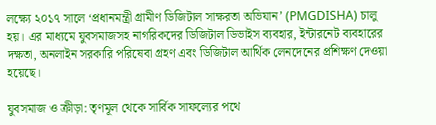লক্ষ্যে ২০১৭ সালে ‘প্রধানমন্ত্রী গ্রামীণ ডিজিটাল সাক্ষরতা অভিযান’ (PMGDISHA) চালু হয়। এর মাধ্যমে যুবসমাজসহ নাগরিকদের ডিজিটাল ডিভাইস ব্যবহার, ইন্টারনেট ব্যবহারের দক্ষতা, অনলাইন সরকারি পরিষেবা গ্রহণ এবং ডিজিটাল আর্থিক লেনদেনের প্রশিক্ষণ দেওয়া হয়েছে।

যুবসমাজ ও ক্রীড়া: তৃণমূল থেকে সার্বিক সাফল্যের পথে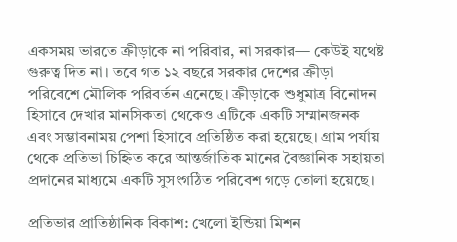একসময় ভারতে ক্রীড়াকে না পরিবার, না সরকার— কেউই যথেষ্ট গুরুত্ব দিত না। তবে গত ১২ বছরে সরকার দেশের ক্রীড়া পরিবেশে মৌলিক পরিবর্তন এনেছে। ক্রীড়াকে শুধুমাত্র বিনোদন হিসাবে দেখার মানসিকতা থেকেও এটিকে একটি সম্মানজনক এবং সম্ভাবনাময় পেশা হিসাবে প্রতিষ্ঠিত করা হয়েছে। গ্রাম পর্যায় থেকে প্রতিভা চিহ্নিত করে আন্তর্জাতিক মানের বৈজ্ঞানিক সহায়তা প্রদানের মাধ্যমে একটি সুসংগঠিত পরিবেশ গড়ে তোলা হয়েছে।

প্রতিভার প্রাতিষ্ঠানিক বিকাশ: খেলো ইন্ডিয়া মিশন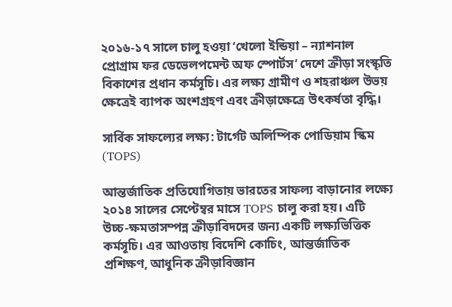২০১৬-১৭ সালে চালু হওয়া ‘খেলো ইন্ডিয়া – ন্যাশনাল প্রোগ্রাম ফর ডেভেলপমেন্ট অফ স্পোর্টস’ দেশে ক্রীড়া সংস্কৃতি বিকাশের প্রধান কর্মসূচি। এর লক্ষ্য গ্রামীণ ও শহরাঞ্চল উভয় ক্ষেত্রেই ব্যাপক অংশগ্রহণ এবং ক্রীড়াক্ষেত্রে উৎকর্ষতা বৃদ্ধি।

সার্বিক সাফল্যের লক্ষ্য: টার্গেট অলিম্পিক পোডিয়াম স্কিম (TOPS)

আন্তর্জাতিক প্রতিযোগিতায় ভারতের সাফল্য বাড়ানোর লক্ষ্যে ২০১৪ সালের সেপ্টেম্বর মাসে TOPS চালু করা হয়। এটি উচ্চ-ক্ষমতাসম্পন্ন ক্রীড়াবিদদের জন্য একটি লক্ষ্যভিত্তিক কর্মসূচি। এর আওতায় বিদেশি কোচিং, আন্তর্জাতিক প্রশিক্ষণ, আধুনিক ক্রীড়াবিজ্ঞান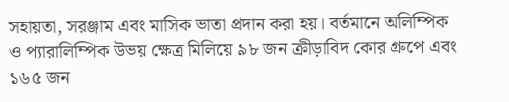সহায়তা, সরঞ্জাম এবং মাসিক ভাতা প্রদান করা হয়। বর্তমানে অলিম্পিক ও প্যারালিম্পিক উভয় ক্ষেত্র মিলিয়ে ৯৮ জন ক্রীড়াবিদ কোর গ্রুপে এবং ১৬৫ জন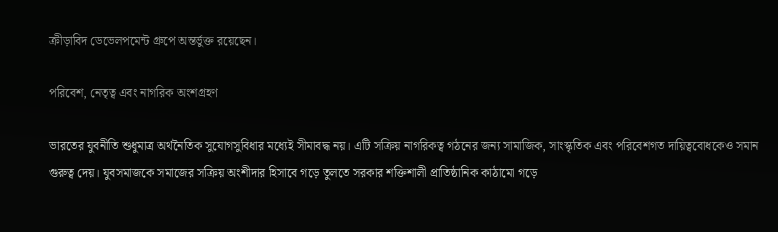ক্রীড়াবিদ ডেভেলপমেন্ট গ্রুপে অন্তর্ভুক্ত রয়েছেন।

পরিবেশ, নেতৃত্ব এবং নাগরিক অংশগ্রহণ

ভারতের যুবনীতি শুধুমাত্র অর্থনৈতিক সুযোগসুবিধার মধ্যেই সীমাবদ্ধ নয়। এটি সক্রিয় নাগরিকত্ব গঠনের জন্য সামাজিক, সাংস্কৃতিক এবং পরিবেশগত দায়িত্ববোধকেও সমান গুরুত্ব দেয়। যুবসমাজকে সমাজের সক্রিয় অংশীদার হিসাবে গড়ে তুলতে সরকার শক্তিশালী প্রাতিষ্ঠানিক কাঠামো গড়ে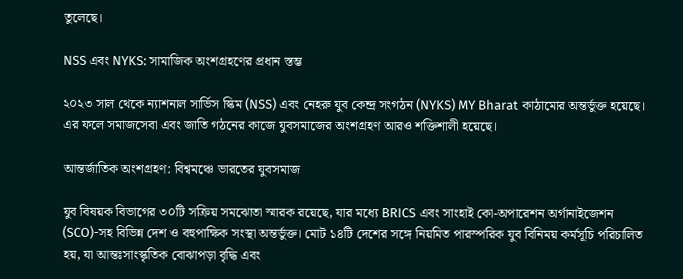তুলেছে।

NSS এবং NYKS: সামাজিক অংশগ্রহণের প্রধান স্তম্ভ

২০২৩ সাল থেকে ন্যাশনাল সার্ভিস স্কিম (NSS) এবং নেহরু যুব কেন্দ্র সংগঠন (NYKS) MY Bharat কাঠামোর অন্তর্ভুক্ত হয়েছে। এর ফলে সমাজসেবা এবং জাতি গঠনের কাজে যুবসমাজের অংশগ্রহণ আরও শক্তিশালী হয়েছে।

আন্তর্জাতিক অংশগ্রহণ: বিশ্বমঞ্চে ভারতের যুবসমাজ

যুব বিষয়ক বিভাগের ৩০টি সক্রিয় সমঝোতা স্মারক রয়েছে, যার মধ্যে BRICS এবং সাংহাই কো-অপারেশন অর্গানাইজেশন (SCO)-সহ বিভিন্ন দেশ ও বহুপাক্ষিক সংস্থা অন্তর্ভুক্ত। মোট ১৪টি দেশের সঙ্গে নিয়মিত পারস্পরিক যুব বিনিময় কর্মসূচি পরিচালিত হয়, যা আন্তঃসাংস্কৃতিক বোঝাপড়া বৃদ্ধি এবং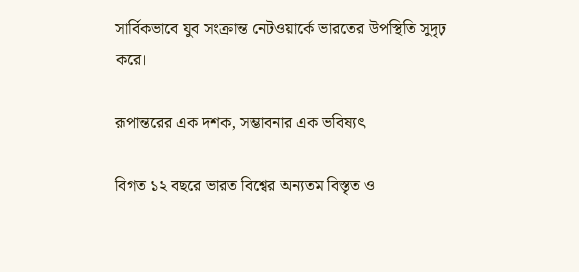সার্বিকভাবে যুব সংক্রান্ত নেটওয়ার্কে ভারতের উপস্থিতি সুদৃঢ় করে।

রূপান্তরের এক দশক, সম্ভাবনার এক ভবিষ্যৎ

বিগত ১২ বছরে ভারত বিশ্বের অন্যতম বিস্তৃত ও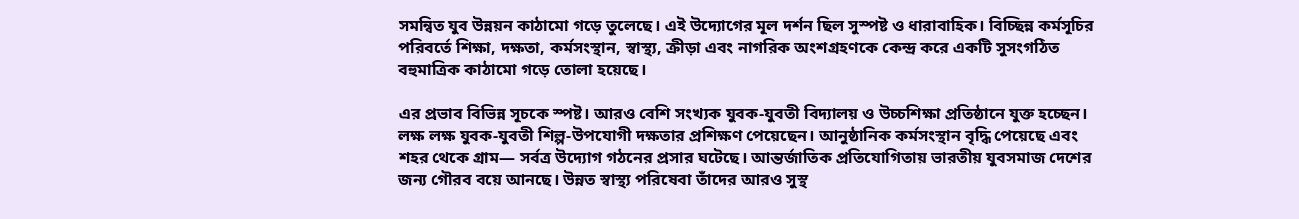সমন্বিত যুব উন্নয়ন কাঠামো গড়ে তুলেছে। এই উদ্যোগের মূল দর্শন ছিল সুস্পষ্ট ও ধারাবাহিক। বিচ্ছিন্ন কর্মসূচির পরিবর্তে শিক্ষা, দক্ষতা, কর্মসংস্থান, স্বাস্থ্য, ক্রীড়া এবং নাগরিক অংশগ্রহণকে কেন্দ্র করে একটি সুসংগঠিত বহুমাত্রিক কাঠামো গড়ে তোলা হয়েছে।

এর প্রভাব বিভিন্ন সূচকে স্পষ্ট। আরও বেশি সংখ্যক যুবক-যুবতী বিদ্যালয় ও উচ্চশিক্ষা প্রতিষ্ঠানে যুক্ত হচ্ছেন। লক্ষ লক্ষ যুবক-যুবতী শিল্প-উপযোগী দক্ষতার প্রশিক্ষণ পেয়েছেন। আনুষ্ঠানিক কর্মসংস্থান বৃদ্ধি পেয়েছে এবং শহর থেকে গ্রাম— সর্বত্র উদ্যোগ গঠনের প্রসার ঘটেছে। আন্তর্জাতিক প্রতিযোগিতায় ভারতীয় যুবসমাজ দেশের জন্য গৌরব বয়ে আনছে। উন্নত স্বাস্থ্য পরিষেবা তাঁদের আরও সুস্থ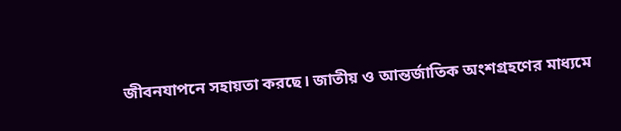জীবনযাপনে সহায়তা করছে। জাতীয় ও আন্তর্জাতিক অংশগ্রহণের মাধ্যমে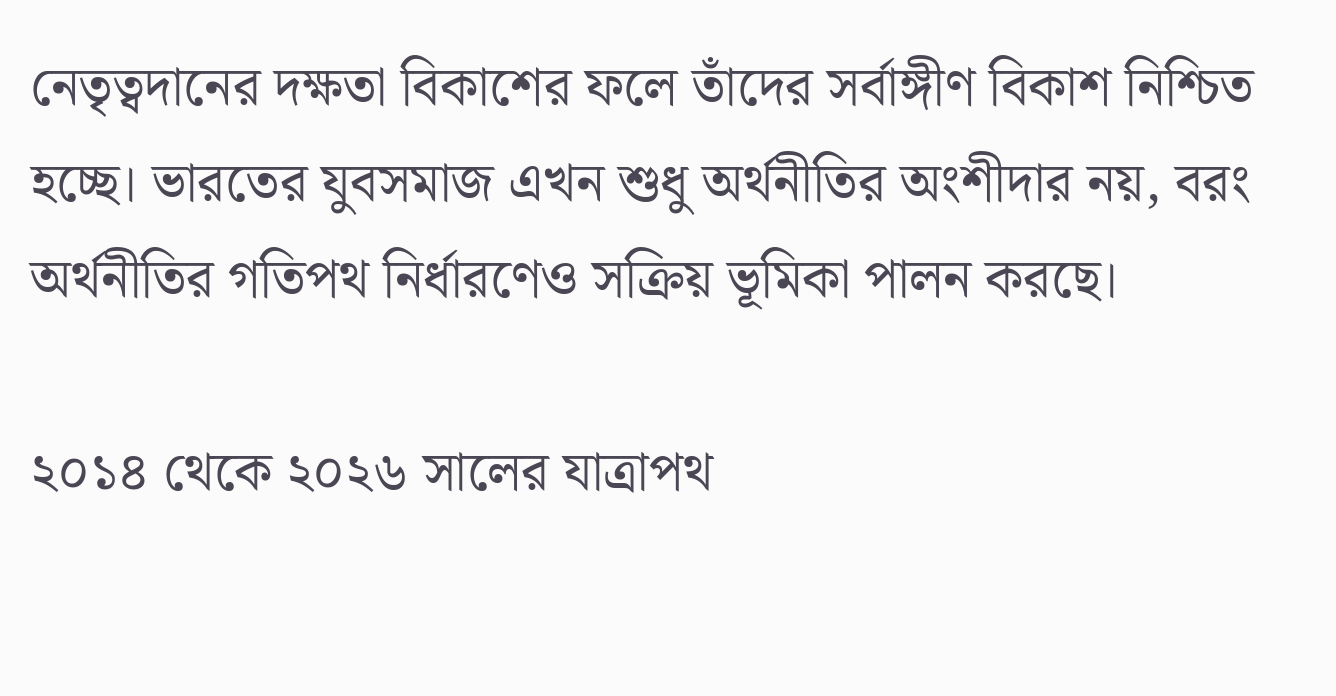নেতৃত্বদানের দক্ষতা বিকাশের ফলে তাঁদের সর্বাঙ্গীণ বিকাশ নিশ্চিত হচ্ছে। ভারতের যুবসমাজ এখন শুধু অর্থনীতির অংশীদার নয়, বরং অর্থনীতির গতিপথ নির্ধারণেও সক্রিয় ভূমিকা পালন করছে।

২০১৪ থেকে ২০২৬ সালের যাত্রাপথ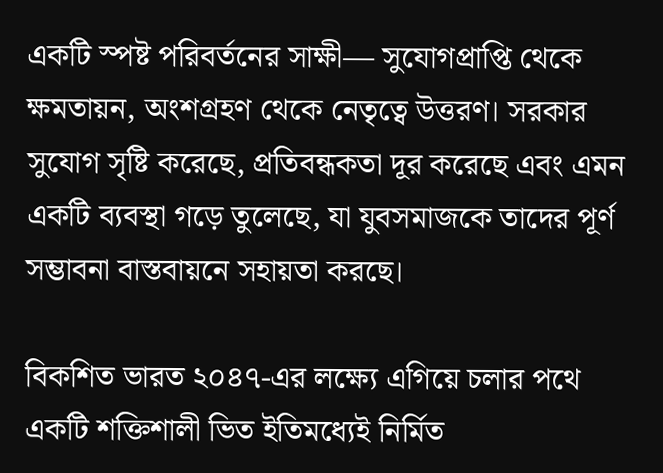একটি স্পষ্ট পরিবর্তনের সাক্ষী— সুযোগপ্রাপ্তি থেকে ক্ষমতায়ন, অংশগ্রহণ থেকে নেতৃত্বে উত্তরণ। সরকার সুযোগ সৃষ্টি করেছে, প্রতিবন্ধকতা দূর করেছে এবং এমন একটি ব্যবস্থা গড়ে তুলেছে, যা যুবসমাজকে তাদের পূর্ণ সম্ভাবনা বাস্তবায়নে সহায়তা করছে।

বিকশিত ভারত ২০৪৭-এর লক্ষ্যে এগিয়ে চলার পথে একটি শক্তিশালী ভিত ইতিমধ্যেই নির্মিত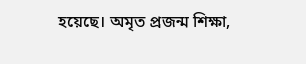হয়েছে। অমৃত প্রজন্ম শিক্ষা,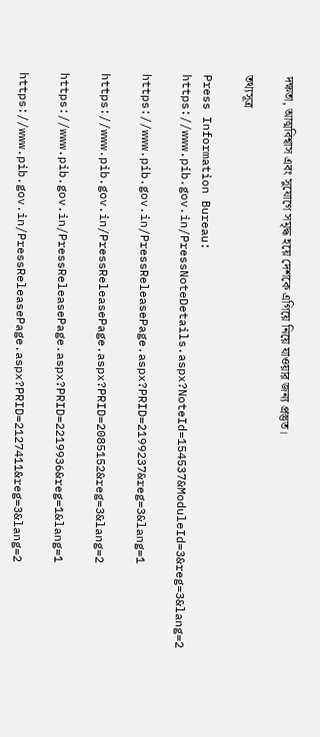দক্ষতা, আত্মবিশ্বাস এবং সুযোগে সমৃদ্ধ হয়ে দেশকে এগিয়ে নিয়ে যাওয়ার জন্য প্রস্তুত।

তথ্যসূত্র

Press Information Bureau:
https://www.pib.gov.in/PressNoteDetails.aspx?NoteId=154537&ModuleId=3&reg=3&lang=2

https://www.pib.gov.in/PressReleasePage.aspx?PRID=2199237&reg=3&lang=1

https://www.pib.gov.in/PressReleasePage.aspx?PRID=2085152&reg=3&lang=2

https://www.pib.gov.in/PressReleasePage.aspx?PRID=2219936&reg=1&lang=1

https://www.pib.gov.in/PressReleasePage.aspx?PRID=2127411&reg=3&lang=2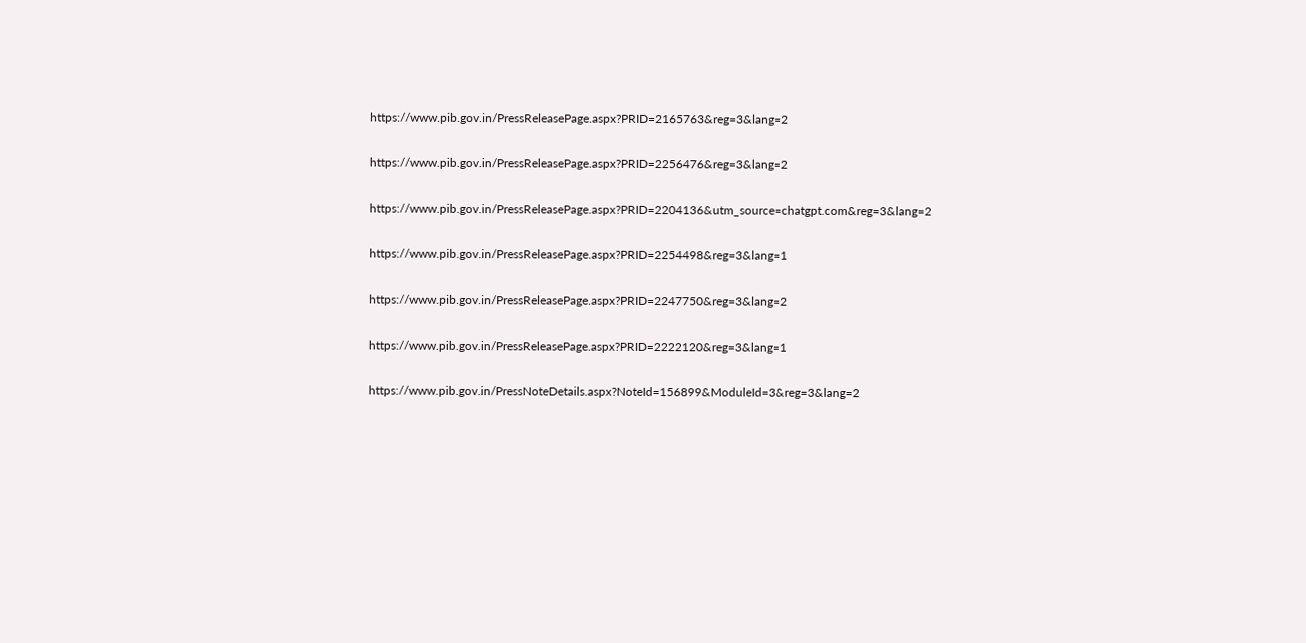https://www.pib.gov.in/PressReleasePage.aspx?PRID=2165763&reg=3&lang=2

https://www.pib.gov.in/PressReleasePage.aspx?PRID=2256476&reg=3&lang=2

https://www.pib.gov.in/PressReleasePage.aspx?PRID=2204136&utm_source=chatgpt.com&reg=3&lang=2

https://www.pib.gov.in/PressReleasePage.aspx?PRID=2254498&reg=3&lang=1

https://www.pib.gov.in/PressReleasePage.aspx?PRID=2247750&reg=3&lang=2

https://www.pib.gov.in/PressReleasePage.aspx?PRID=2222120&reg=3&lang=1

https://www.pib.gov.in/PressNoteDetails.aspx?NoteId=156899&ModuleId=3&reg=3&lang=2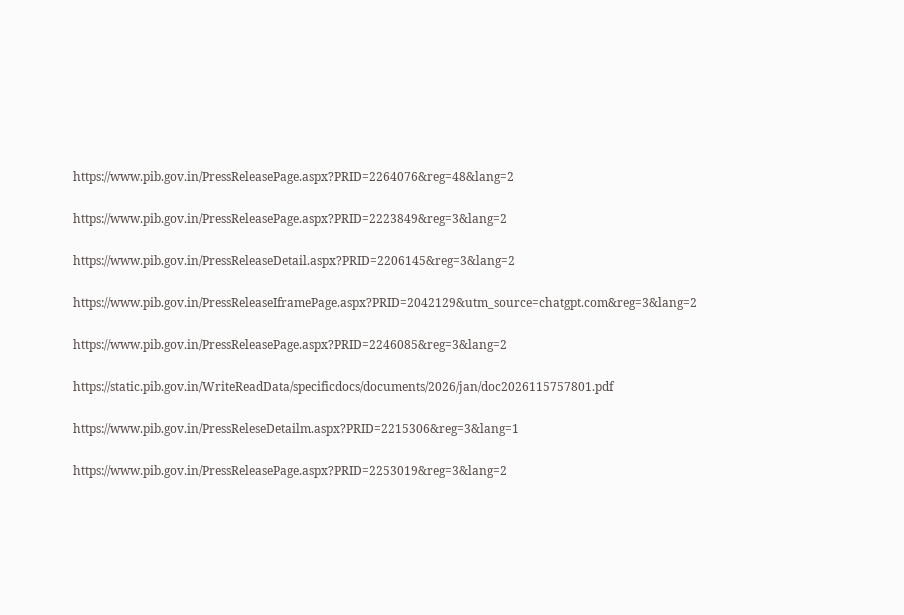https://www.pib.gov.in/PressReleasePage.aspx?PRID=2264076&reg=48&lang=2

https://www.pib.gov.in/PressReleasePage.aspx?PRID=2223849&reg=3&lang=2

https://www.pib.gov.in/PressReleaseDetail.aspx?PRID=2206145&reg=3&lang=2

https://www.pib.gov.in/PressReleaseIframePage.aspx?PRID=2042129&utm_source=chatgpt.com&reg=3&lang=2

https://www.pib.gov.in/PressReleasePage.aspx?PRID=2246085&reg=3&lang=2

https://static.pib.gov.in/WriteReadData/specificdocs/documents/2026/jan/doc2026115757801.pdf

https://www.pib.gov.in/PressReleseDetailm.aspx?PRID=2215306&reg=3&lang=1

https://www.pib.gov.in/PressReleasePage.aspx?PRID=2253019&reg=3&lang=2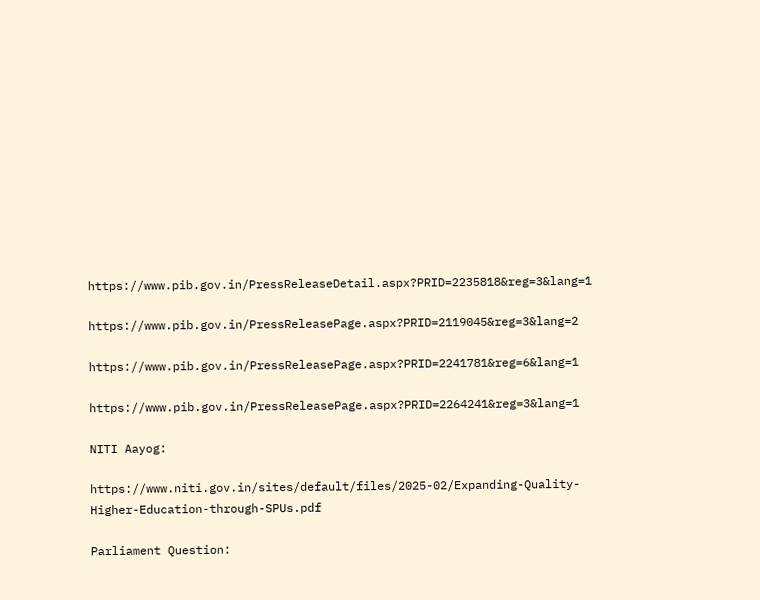https://www.pib.gov.in/PressReleaseDetail.aspx?PRID=2235818&reg=3&lang=1

https://www.pib.gov.in/PressReleasePage.aspx?PRID=2119045&reg=3&lang=2

https://www.pib.gov.in/PressReleasePage.aspx?PRID=2241781&reg=6&lang=1

https://www.pib.gov.in/PressReleasePage.aspx?PRID=2264241&reg=3&lang=1

NITI Aayog:

https://www.niti.gov.in/sites/default/files/2025-02/Expanding-Quality-Higher-Education-through-SPUs.pdf

Parliament Question: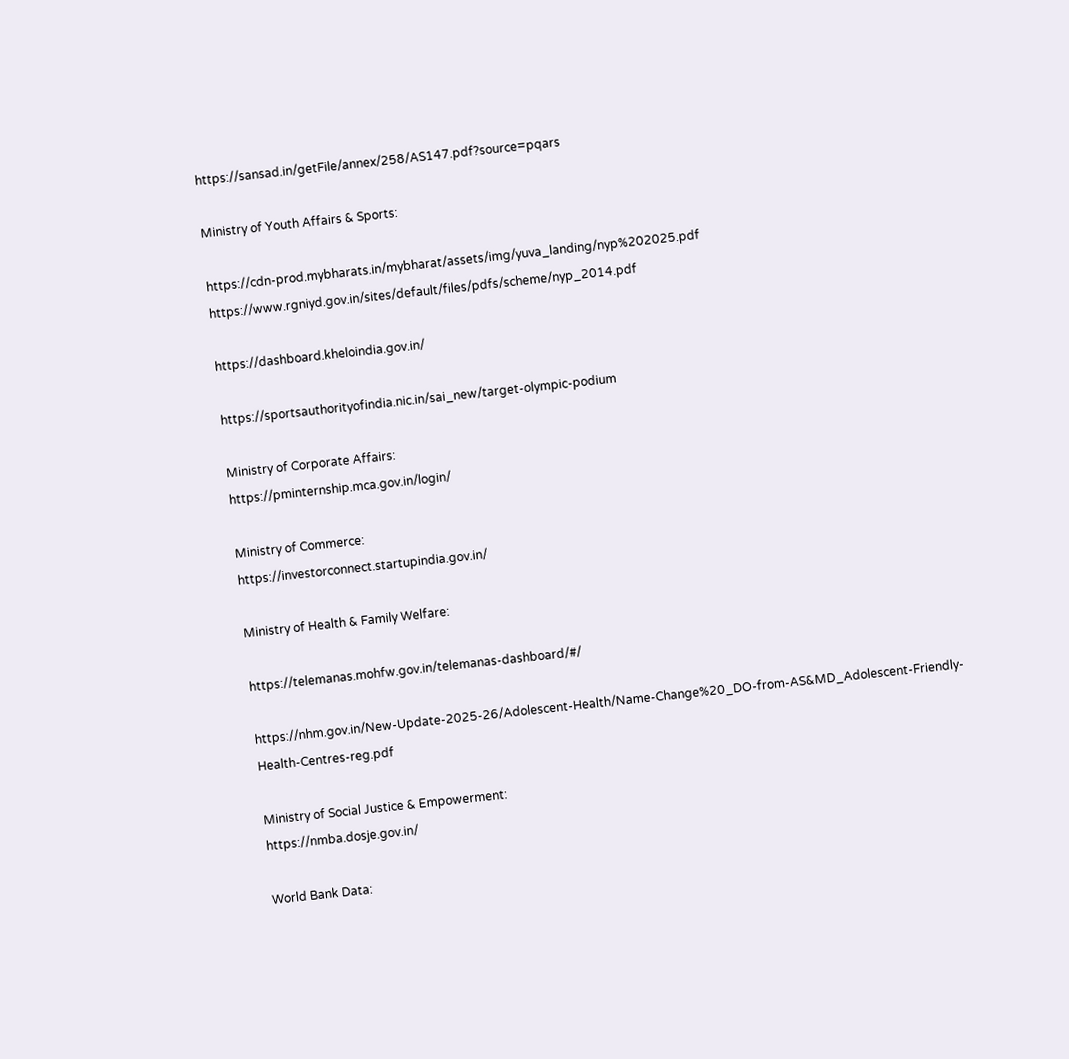https://sansad.in/getFile/annex/258/AS147.pdf?source=pqars

Ministry of Youth Affairs & Sports:

https://cdn-prod.mybharats.in/mybharat/assets/img/yuva_landing/nyp%202025.pdf  https://www.rgniyd.gov.in/sites/default/files/pdfs/scheme/nyp_2014.pdf

https://dashboard.kheloindia.gov.in/

https://sportsauthorityofindia.nic.in/sai_new/target-olympic-podium

Ministry of Corporate Affairs:
https://pminternship.mca.gov.in/login/

Ministry of Commerce:
https://investorconnect.startupindia.gov.in/

Ministry of Health & Family Welfare:

https://telemanas.mohfw.gov.in/telemanas-dashboard/#/

https://nhm.gov.in/New-Update-2025-26/Adolescent-Health/Name-Change%20_DO-from-AS&MD_Adolescent-Friendly-Health-Centres-reg.pdf

Ministry of Social Justice & Empowerment:
https://nmba.dosje.gov.in/

World Bank Data: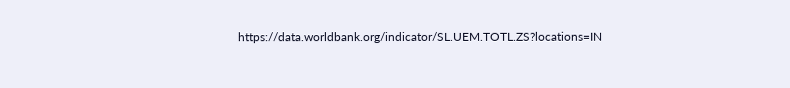https://data.worldbank.org/indicator/SL.UEM.TOTL.ZS?locations=IN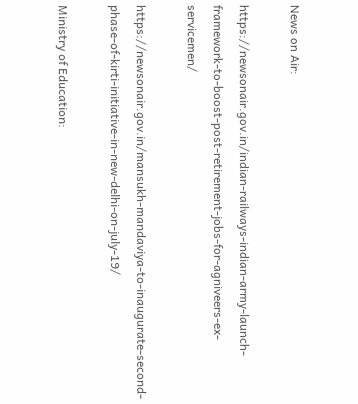News on Air:

https://newsonair.gov.in/indian-railways-indian-army-launch-framework-to-boost-post-retirement-jobs-for-agniveers-ex-servicemen/

https://newsonair.gov.in/mansukh-mandaviya-to-inaugurate-second-phase-of-kirti-initiative-in-new-delhi-on-july-19/

Ministry of Education: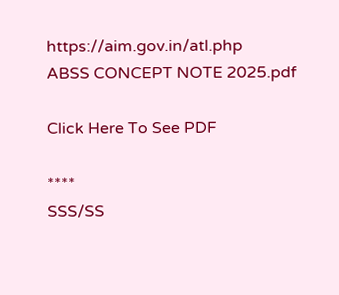https://aim.gov.in/atl.php
ABSS CONCEPT NOTE 2025.pdf

Click Here To See PDF

****
SSS/SS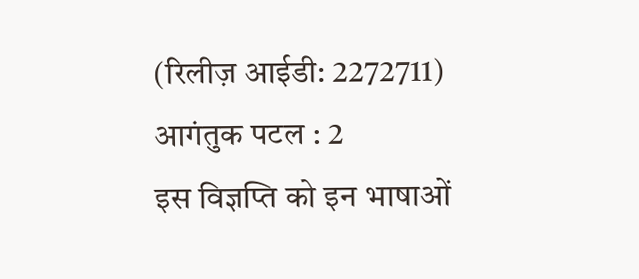(रिलीज़ आईडी: 2272711) आगंतुक पटल : 2
इस विज्ञप्ति को इन भाषाओं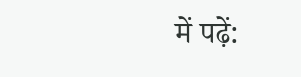में पढ़ें: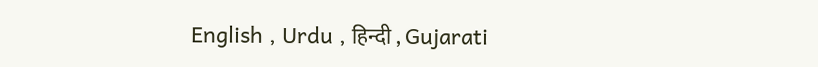English , Urdu , हिन्दी , Gujarati